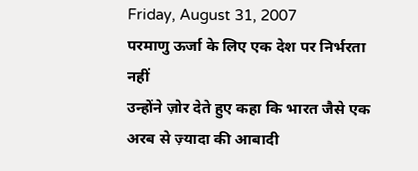Friday, August 31, 2007
परमाणु ऊर्जा के लिए एक देश पर निर्भरता नहीं
उन्होंने ज़ोर देते हुए कहा कि भारत जैसे एक अरब से ज़्यादा की आबादी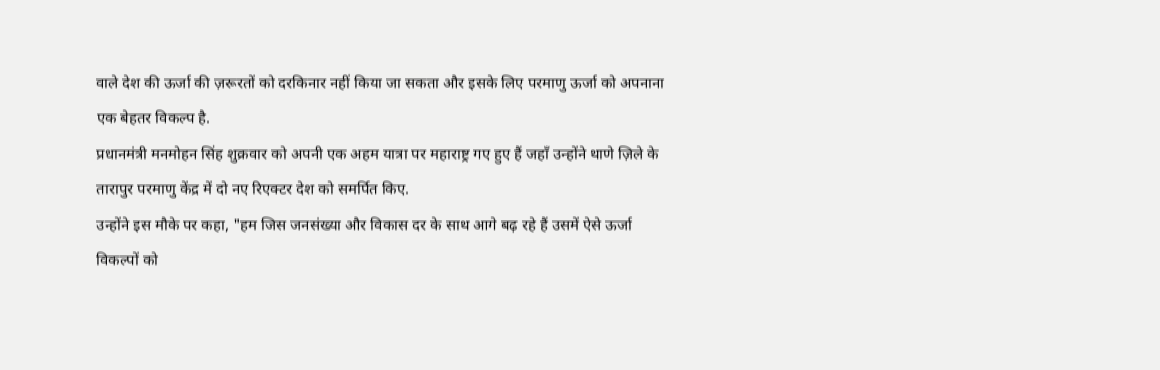वाले देश की ऊर्जा की ज़रूरतों को दरकिनार नहीं किया जा सकता और इसके लिए परमाणु ऊर्जा को अपनाना एक बेहतर विकल्प है.
प्रधानमंत्री मनमोहन सिंह शुक्रवार को अपनी एक अहम यात्रा पर महाराष्ट्र गए हुए हैं जहाँ उन्होंने थाणे ज़िले के तारापुर परमाणु केंद्र में दो नए रिएक्टर देश को समर्पित किए.
उन्होंने इस मौके पर कहा, "हम जिस जनसंख्या और विकास दर के साथ आगे बढ़ रहे हैं उसमें ऐसे ऊर्जा विकल्पों को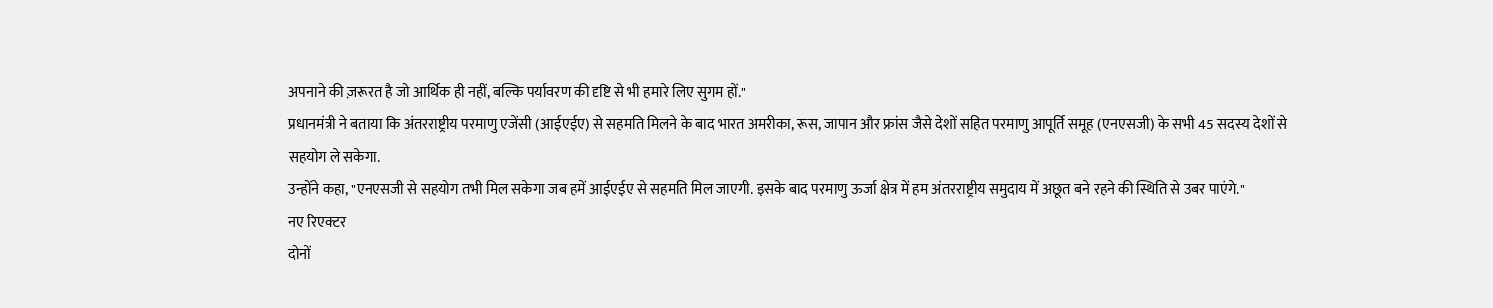अपनाने की ज़रूरत है जो आर्थिक ही नहीं, बल्कि पर्यावरण की दृष्टि से भी हमारे लिए सुगम हों."
प्रधानमंत्री ने बताया कि अंतरराष्ट्रीय परमाणु एजेंसी (आईएईए) से सहमति मिलने के बाद भारत अमरीका, रूस, जापान और फ्रांस जैसे देशों सहित परमाणु आपूर्ति समूह (एनएसजी) के सभी 45 सदस्य देशों से सहयोग ले सकेगा.
उन्होंने कहा, "एनएसजी से सहयोग तभी मिल सकेगा जब हमें आईएईए से सहमति मिल जाएगी. इसके बाद परमाणु ऊर्जा क्षेत्र में हम अंतरराष्ट्रीय समुदाय में अछूत बने रहने की स्थिति से उबर पाएंगे."
नए रिएक्टर
दोनों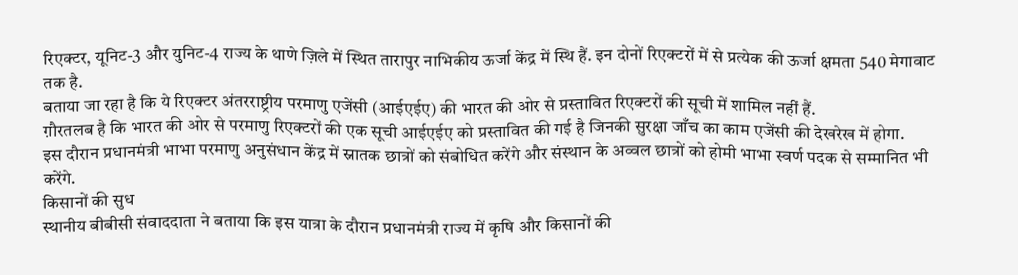रिएक्टर, यूनिट-3 और युनिट-4 राज्य के थाणे ज़िले में स्थित तारापुर नाभिकीय ऊर्जा केंद्र में स्थि हैं. इन दोनों रिएक्टरों में से प्रत्येक की ऊर्जा क्षमता 540 मेगावाट तक है.
बताया जा रहा है कि ये रिएक्टर अंतरराष्ट्रीय परमाणु एजेंसी (आईएईए) की भारत की ओर से प्रस्तावित रिएक्टरों की सूची में शामिल नहीं हैं.
ग़ौरतलब है कि भारत की ओर से परमाणु रिएक्टरों की एक सूची आईएईए को प्रस्तावित की गई है जिनकी सुरक्षा जाँच का काम एजेंसी की देखरेख में होगा.
इस दौरान प्रधानमंत्री भाभा परमाणु अनुसंधान केंद्र में स्नातक छात्रों को संबोधित करेंगे और संस्थान के अव्वल छात्रों को होमी भाभा स्वर्ण पदक से सम्मानित भी करेंगे.
किसानों की सुध
स्थानीय बीबीसी संवाददाता ने बताया कि इस यात्रा के दौरान प्रधानमंत्री राज्य में कृषि और किसानों की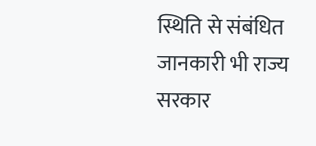स्थिति से संबंधित जानकारी भी राज्य सरकार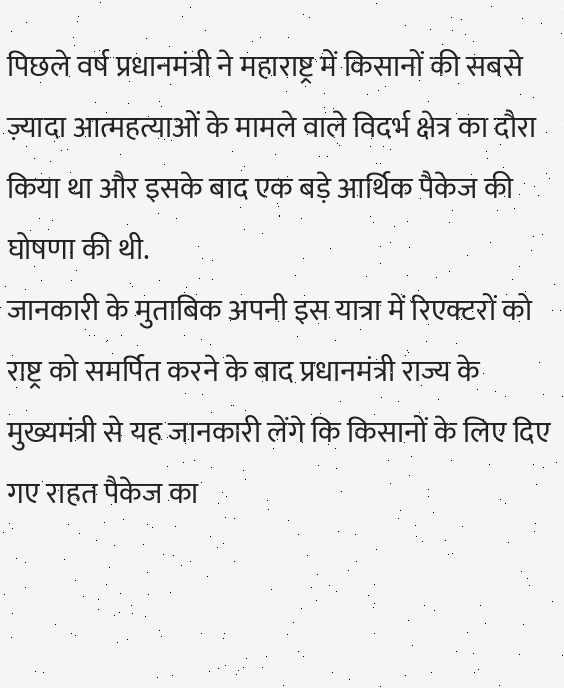पिछले वर्ष प्रधानमंत्री ने महाराष्ट्र में किसानों की सबसे ज़्यादा आत्महत्याओं के मामले वाले विदर्भ क्षेत्र का दौरा किया था और इसके बाद एक बड़े आर्थिक पैकेज की घोषणा की थी.
जानकारी के मुताबिक अपनी इस यात्रा में रिएक्टरों को राष्ट्र को समर्पित करने के बाद प्रधानमंत्री राज्य के मुख्यमंत्री से यह जानकारी लेंगे कि किसानों के लिए दिए गए राहत पैकेज का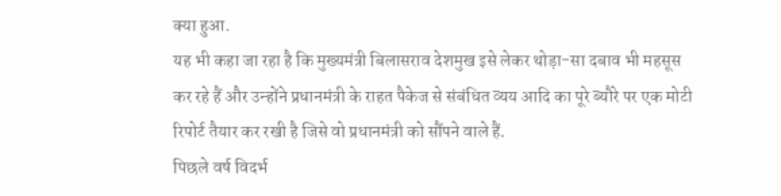क्या हुआ.
यह भी कहा जा रहा है कि मुख्यमंत्री बिलासराव देशमुख इसे लेकर थोड़ा-सा दबाव भी महसूस कर रहे हैं और उन्होंने प्रधानमंत्री के राहत पैकेज से संबंधित व्यय आदि का पूरे ब्यौरे पर एक मोटी रिपोर्ट तैयार कर रखी है जिसे वो प्रधानमंत्री को सौंपने वाले हैं.
पिछले वर्ष विदर्भ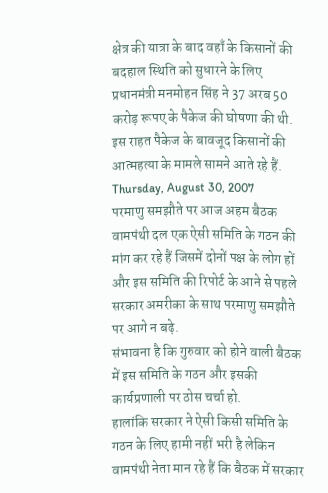क्षेत्र की यात्रा के बाद वहाँ के किसानों की बदहाल स्थिति को सुधारने के लिए प्रधानमंत्री मनमोहन सिंह ने 37 अरब 50 करोड़ रूपए के पैकेज की घोषणा की थी. इस राहत पैकेज के बावजूद किसानों की आत्महत्या के मामले सामने आते रहे हैं.
Thursday, August 30, 2007
परमाणु समझौते पर आज अहम बैठक
वामपंथी दल एक ऐसी समिति के गठन की मांग कर रहे हैं जिसमें दोनों पक्ष के लोग हों और इस समिति की रिपोर्ट के आने से पहले सरकार अमरीका के साथ परमाणु समझौते पर आगे न बढ़े.
संभावना है कि गुरुवार को होने वाली बैठक में इस समिति के गठन और इसकी कार्यप्रणाली पर ठोस चर्चा हो.
हालांकि सरकार ने ऐसी किसी समिति के गठन के लिए हामी नहीं भरी है लेकिन वामपंथी नेता मान रहे हैं कि बैठक में सरकार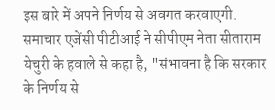इस बारे में अपने निर्णय से अवगत करवाएगी.
समाचार एजेंसी पीटीआई ने सीपीएम नेता सीताराम येचुरी के हवाले से कहा है, "संभावना है कि सरकार के निर्णय से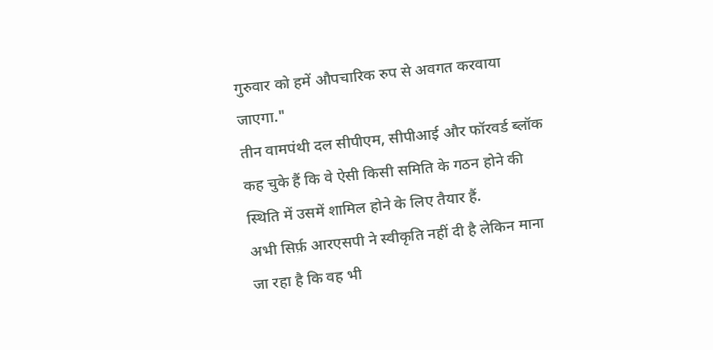गुरुवार को हमें औपचारिक रुप से अवगत करवाया जाएगा."
तीन वामपंथी दल सीपीएम, सीपीआई और फॉरवर्ड ब्लॉक कह चुके हैं कि वे ऐसी किसी समिति के गठन होने की स्थिति में उसमें शामिल होने के लिए तैयार हैं.
अभी सिर्फ़ आरएसपी ने स्वीकृति नहीं दी है लेकिन माना जा रहा है कि वह भी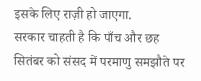इसके लिए राज़ी हो जाएगा.
सरकार चाहती है कि पाँच और छह सितंबर को संसद में परमाणु समझौते पर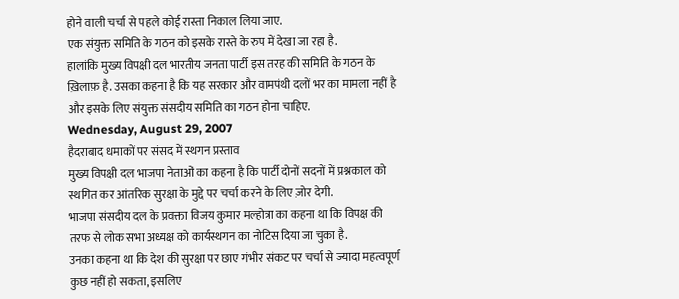होने वाली चर्चा से पहले कोई रास्ता निकाल लिया जाए.
एक संयुक्त समिति के गठन को इसके रास्ते के रुप में देखा जा रहा है.
हालांकि मुख्य विपक्षी दल भारतीय जनता पार्टी इस तरह की समिति के गठन के ख़िलाफ़ है. उसका कहना है कि यह सरकार और वामपंथी दलों भर का मामला नहीं है और इसके लिए संयुक्त संसदीय समिति का गठन होना चाहिए.
Wednesday, August 29, 2007
हैदराबाद धमाकों पर संसद में स्थगन प्रस्ताव
मुख्य विपक्षी दल भाजपा नेताओं का कहना है कि पार्टी दोनों सदनों में प्रश्नकाल को स्थगित कर आंतरिक सुरक्षा के मुद्दे पर चर्चा करने के लिए ज़ोर देगी.
भाजपा संसदीय दल के प्रवक्ता विजय कुमार मल्होत्रा का कहना था कि विपक्ष की तरफ से लोक सभा अध्यक्ष को कार्यस्थगन का नोटिस दिया जा चुका है.
उनका कहना था कि देश की सुरक्षा पर छाए गंभीर संकट पर चर्चा से ज्यादा महत्वपूर्ण कुछ नहीं हो सकता, इसलिए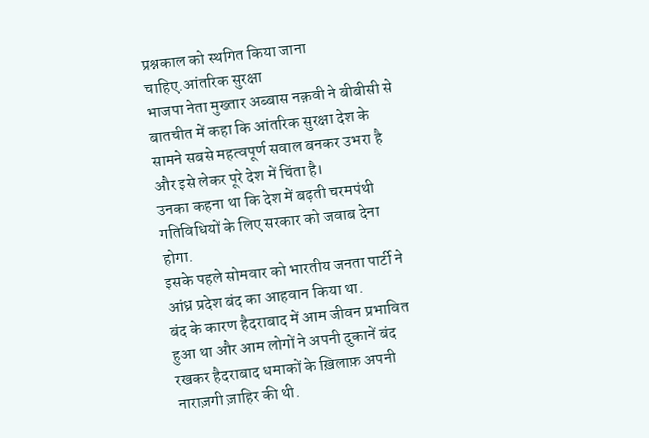प्रश्नकाल को स्थगित किया जाना चाहिए.आंतरिक सुरक्षा
भाजपा नेता मुख्तार अब्बास नक़वी ने बीबीसी से बातचीत में कहा कि आंतरिक सुरक्षा देश के सामने सबसे महत्वपूर्ण सवाल बनकर उभरा है और इसे लेकर पूरे देश में चिंता है।
उनका कहना था कि देश में बढ़ती चरमपंथी गतिविधियों के लिए सरकार को जवाब देना होगा.
इसके पहले सोमवार को भारतीय जनता पार्टी ने आंध्र प्रदेश बंद का आहवान किया था.
बंद के कारण हैदराबाद में आम जीवन प्रभावित हुआ था और आम लोगों ने अपनी दुकानें बंद रखकर हैदराबाद धमाकों के ख़िलाफ़ अपनी नाराज़गी ज़ाहिर की थी.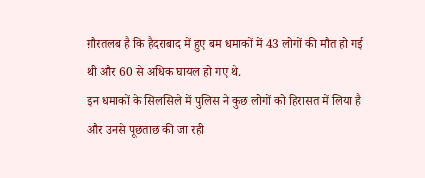ग़ौरतलब है कि हैदराबाद में हुए बम धमाकों में 43 लोगों की मौत हो गई थी और 60 से अधिक घायल हो गए थे.
इन धमाकों के सिलसिले में पुलिस ने कुछ लोगों को हिरासत में लिया है और उनसे पूछताछ की जा रही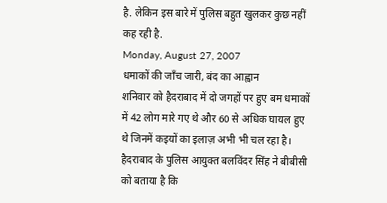है. लेकिन इस बारे में पुलिस बहुत खुलकर कुछ नहीं कह रही है.
Monday, August 27, 2007
धमाकों की जाँच जारी, बंद का आह्वान
शनिवार को हैदराबाद में दो जगहों पर हुए बम धमाकों में 42 लोग मारे गए थे और 60 से अधिक घायल हुए थे जिनमें कइयों का इलाज़ अभी भी चल रहा है।
हैदराबाद के पुलिस आयुक्त बलविंदर सिंह ने बीबीसी को बताया है कि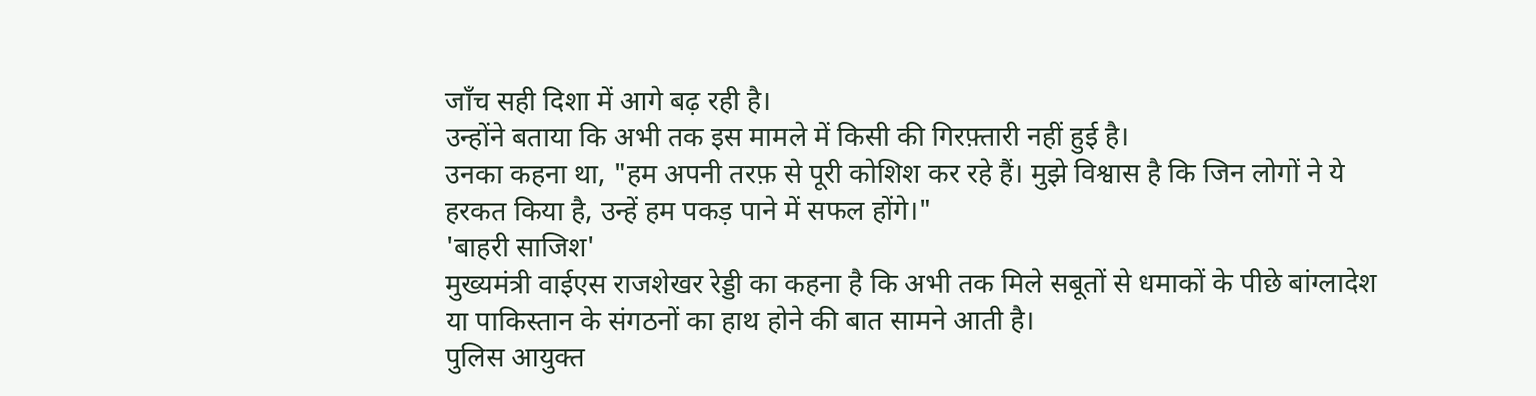जाँच सही दिशा में आगे बढ़ रही है।
उन्होंने बताया कि अभी तक इस मामले में किसी की गिरफ़्तारी नहीं हुई है।
उनका कहना था, "हम अपनी तरफ़ से पूरी कोशिश कर रहे हैं। मुझे विश्वास है कि जिन लोगों ने ये हरकत किया है, उन्हें हम पकड़ पाने में सफल होंगे।"
'बाहरी साजिश'
मुख्यमंत्री वाईएस राजशेखर रेड्डी का कहना है कि अभी तक मिले सबूतों से धमाकों के पीछे बांग्लादेश या पाकिस्तान के संगठनों का हाथ होने की बात सामने आती है।
पुलिस आयुक्त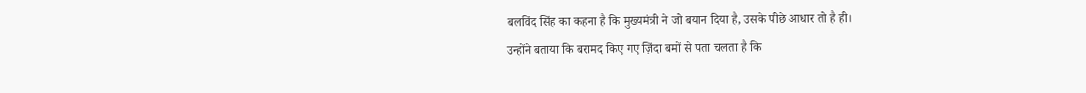बलविंद सिंह का कहना है कि मुख्यमंत्री ने जो बयान दिया है, उसके पीछे आधार तो है ही।
उन्होंने बताया कि बरामद किए गए ज़िंदा बमों से पता चलता है कि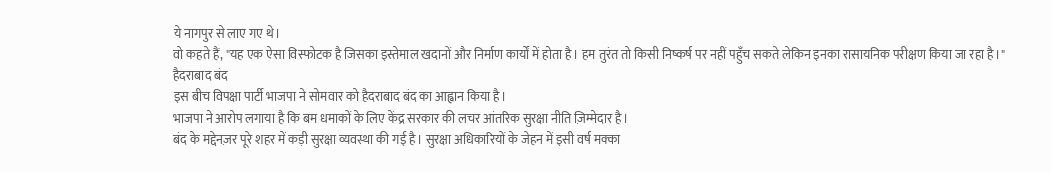ये नागपुर से लाए गए थे।
वो कहते हैं, "यह एक ऐसा विस्फोटक है जिसका इस्तेमाल खदानों और निर्माण कार्यों में होता है। हम तुरंत तो किसी निष्कर्ष पर नहीं पहुँच सकते लेकिन इनका रासायनिक परीक्षण किया जा रहा है।"
हैदराबाद बंद
इस बीच विपक्षा पार्टी भाजपा ने सोमवार को हैदराबाद बंद का आह्वान किया है।
भाजपा ने आरोप लगाया है कि बम धमाकों के लिए केंद्र सरकार की लचर आंतरिक सुरक्षा नीति ज़िम्मेदार है।
बंद के मद्देनज़र पूरे शहर में कड़ी सुरक्षा व्यवस्था की गई है। सुरक्षा अधिकारियों के जेहन में इसी वर्ष मक्का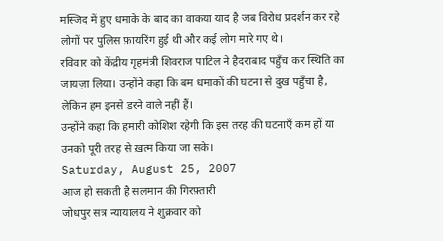मस्जिद में हुए धमाके के बाद का वाकया याद है जब विरोध प्रदर्शन कर रहे लोगों पर पुलिस फ़ायरिंग हुई थी और कई लोग मारे गए थे।
रविवार को केंद्रीय गृहमंत्री शिवराज पाटिल ने हैदराबाद पहुँच कर स्थिति का जायज़ा लिया। उन्होंने कहा कि बम धमाकों की घटना से दुख पहुँचा है, लेकिन हम इनसे डरने वाले नहीं हैं।
उन्होंने कहा कि हमारी कोशिश रहेगी कि इस तरह की घटनाएँ कम हों या उनको पूरी तरह से ख़त्म किया जा सके।
Saturday, August 25, 2007
आज हो सकती है सलमान की गिरफ़्तारी
जोधपुर सत्र न्यायालय ने शुक्रवार को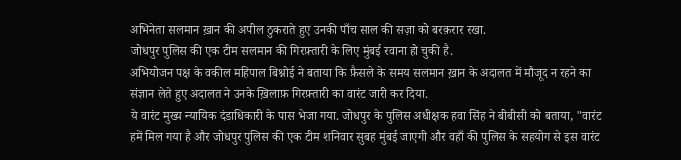अभिनेता सलमान ख़ान की अपील ठुकराते हुए उनकी पाँच साल की सज़ा को बरक़रार रखा.
जोधपुर पुलिस की एक टीम सलमान की गिरफ़्तारी के लिए मुंबई रवाना हो चुकी है.
अभियोजन पक्ष के वकील महिपाल बिश्नोई ने बताया कि फ़ैसले के समय सलमान ख़ान के अदालत में मौजूद न रहने का संज्ञान लेते हुए अदालत ने उनके ख़िलाफ़ गिरफ़्तारी का वारंट जारी कर दिया.
ये वारंट मुख्य न्यायिक दंडाधिकारी के पास भेजा गया. जोधपुर के पुलिस अधीक्षक हवा सिंह ने बीबीसी को बताया, "वारंट हमें मिल गया है और जोधपुर पुलिस की एक टीम शनिवार सुबह मुंबई जाएगी और वहाँ की पुलिस के सहयोग से इस वारंट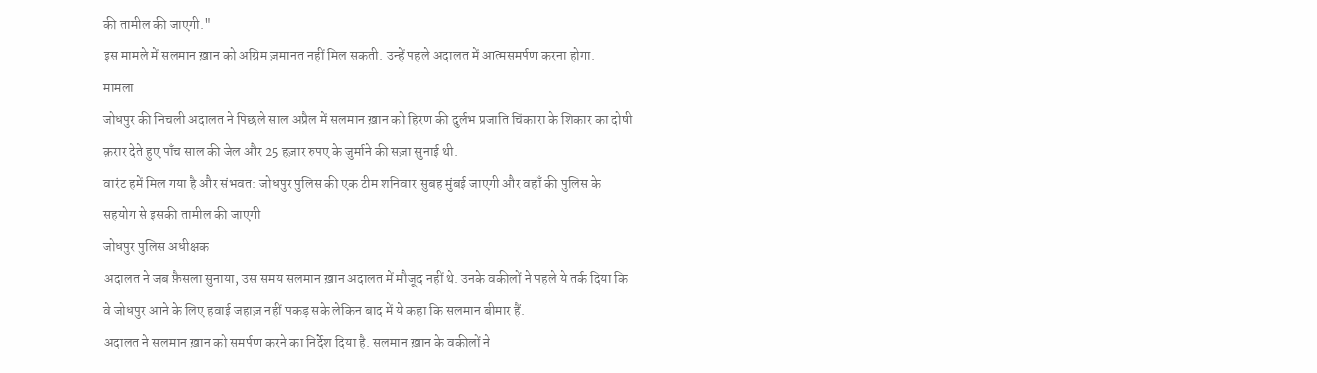की तामील की जाएगी."
इस मामले में सलमान ख़ान को अग्रिम ज़मानत नहीं मिल सकती. उन्हें पहले अदालत में आत्मसमर्पण करना होगा.
मामला
जोधपुर की निचली अदालत ने पिछले साल अप्रैल में सलमान ख़ान को हिरण की दुर्लभ प्रजाति चिंकारा के शिकार का दोषी क़रार देते हुए पाँच साल की जेल और 25 हज़ार रुपए के जुर्माने की सज़ा सुनाई थी.
वारंट हमें मिल गया है और संभवत: जोधपुर पुलिस की एक टीम शनिवार सुबह मुंबई जाएगी और वहाँ की पुलिस के सहयोग से इसकी तामील की जाएगी
जोधपुर पुलिस अधीक्षक
अदालत ने जब फ़ैसला सुनाया, उस समय सलमान ख़ान अदालत में मौजूद नहीं थे. उनके वकीलों ने पहले ये तर्क दिया कि वे जोधपुर आने के लिए हवाई जहाज़ नहीं पकड़ सके लेकिन बाद में ये कहा कि सलमान बीमार हैं.
अदालत ने सलमान ख़ान को समर्पण करने का निर्देश दिया है. सलमान ख़ान के वकीलों ने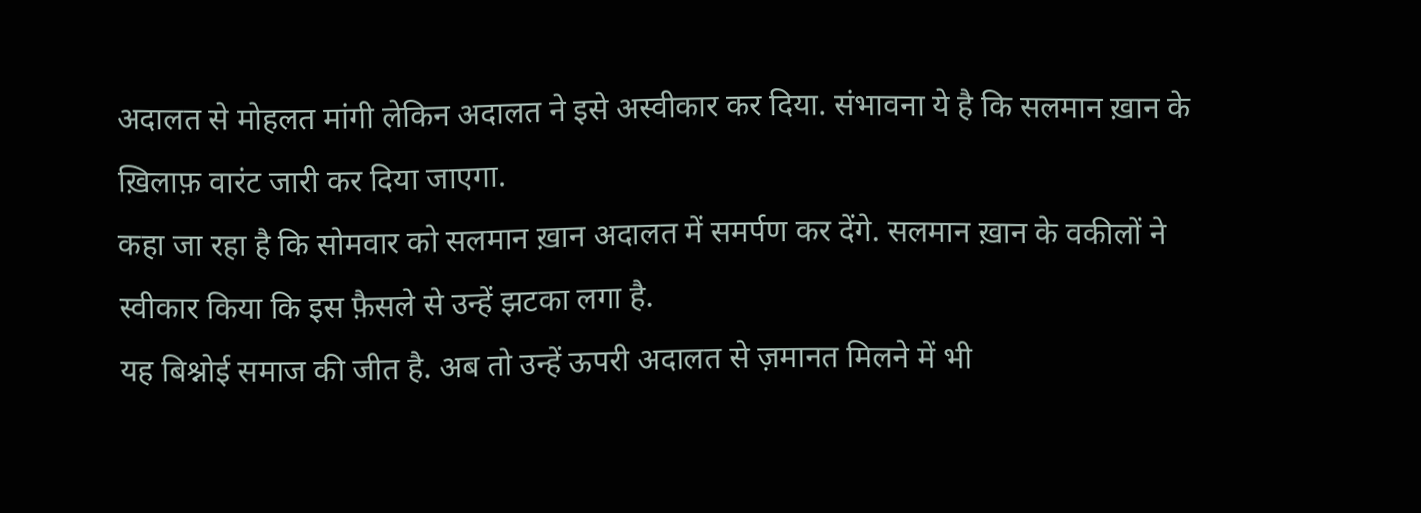अदालत से मोहलत मांगी लेकिन अदालत ने इसे अस्वीकार कर दिया. संभावना ये है कि सलमान ख़ान के ख़िलाफ़ वारंट जारी कर दिया जाएगा.
कहा जा रहा है कि सोमवार को सलमान ख़ान अदालत में समर्पण कर देंगे. सलमान ख़ान के वकीलों ने स्वीकार किया कि इस फ़ैसले से उन्हें झटका लगा है.
यह बिश्नोई समाज की जीत है. अब तो उन्हें ऊपरी अदालत से ज़मानत मिलने में भी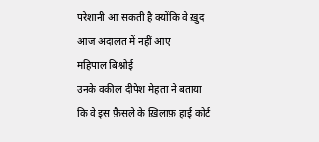परेशानी आ सकती है क्योंकि वे ख़ुद आज अदालत में नहीं आए
महिपाल बिश्नोई
उनके वकील दीपेश मेहता ने बताया कि वे इस फ़ैसले के ख़िलाफ़ हाई कोर्ट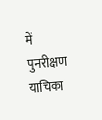में पुनरीक्षण याचिका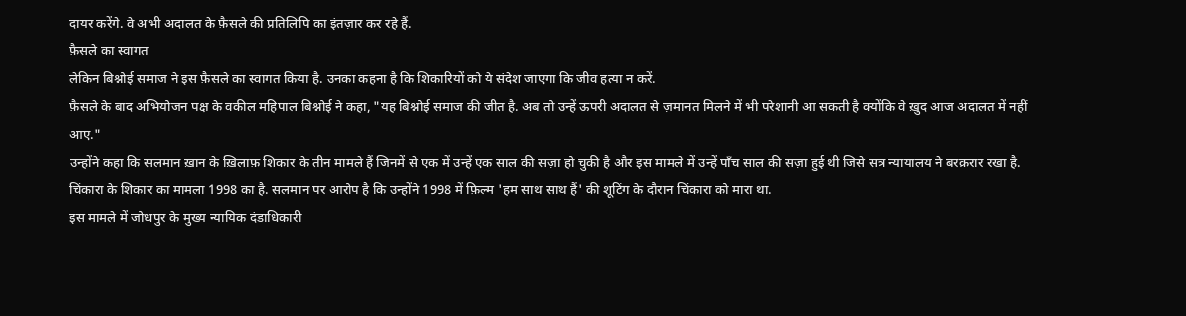दायर करेंगे. वे अभी अदालत के फ़ैसले की प्रतिलिपि का इंतज़ार कर रहे हैं.
फ़ैसले का स्वागत
लेकिन बिश्नोई समाज ने इस फ़ैसले का स्वागत किया है. उनका कहना है कि शिकारियों को ये संदेश जाएगा कि जीव हत्या न करें.
फ़ैसले के बाद अभियोजन पक्ष के वकील महिपाल बिश्नोई ने कहा, "यह बिश्नोई समाज की जीत है. अब तो उन्हें ऊपरी अदालत से ज़मानत मिलने में भी परेशानी आ सकती है क्योंकि वे ख़ुद आज अदालत में नहीं आए."
उन्होंने कहा कि सलमान ख़ान के ख़िलाफ़ शिकार के तीन मामले हैं जिनमें से एक में उन्हें एक साल की सज़ा हो चुकी है और इस मामले में उन्हें पाँच साल की सज़ा हुई थी जिसे सत्र न्यायालय ने बरक़रार रखा है.
चिंकारा के शिकार का मामला 1998 का है. सलमान पर आरोप है कि उन्होंने 1998 में फ़िल्म 'हम साथ साथ हैं' की शूटिंग के दौरान चिंकारा को मारा था.
इस मामले में जोधपुर के मुख्य न्यायिक दंडाधिकारी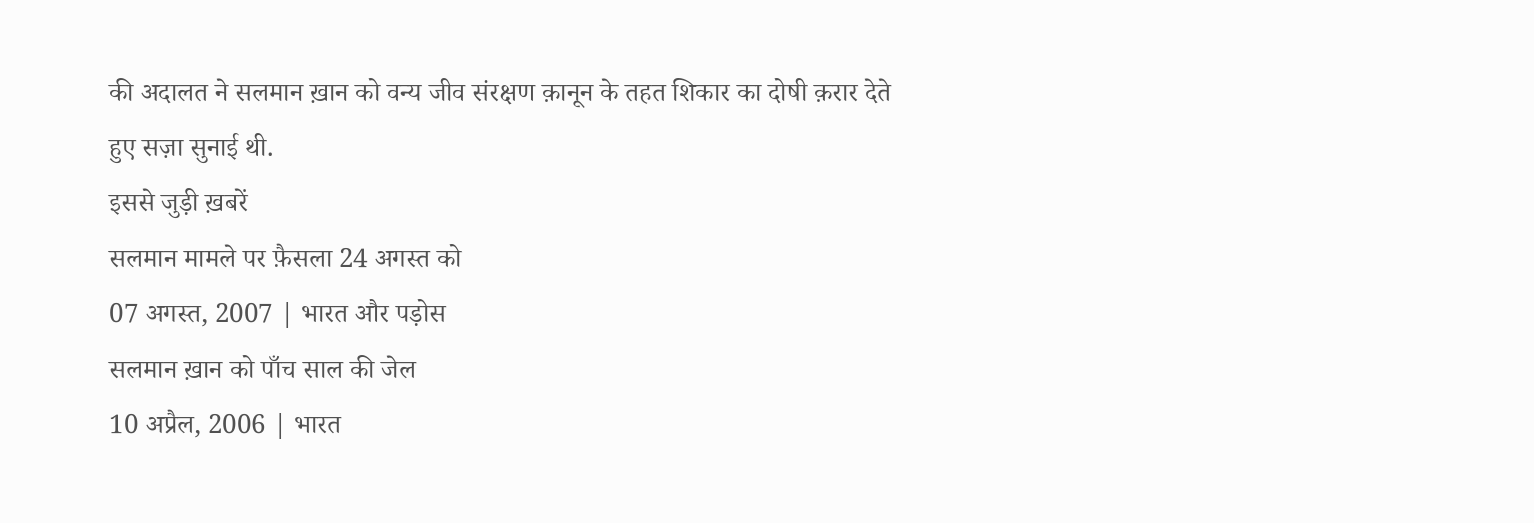की अदालत ने सलमान ख़ान को वन्य जीव संरक्षण क़ानून के तहत शिकार का दोषी क़रार देते हुए सज़ा सुनाई थी.
इससे जुड़ी ख़बरें
सलमान मामले पर फ़ैसला 24 अगस्त को
07 अगस्त, 2007 | भारत और पड़ोस
सलमान ख़ान को पाँच साल की जेल
10 अप्रैल, 2006 | भारत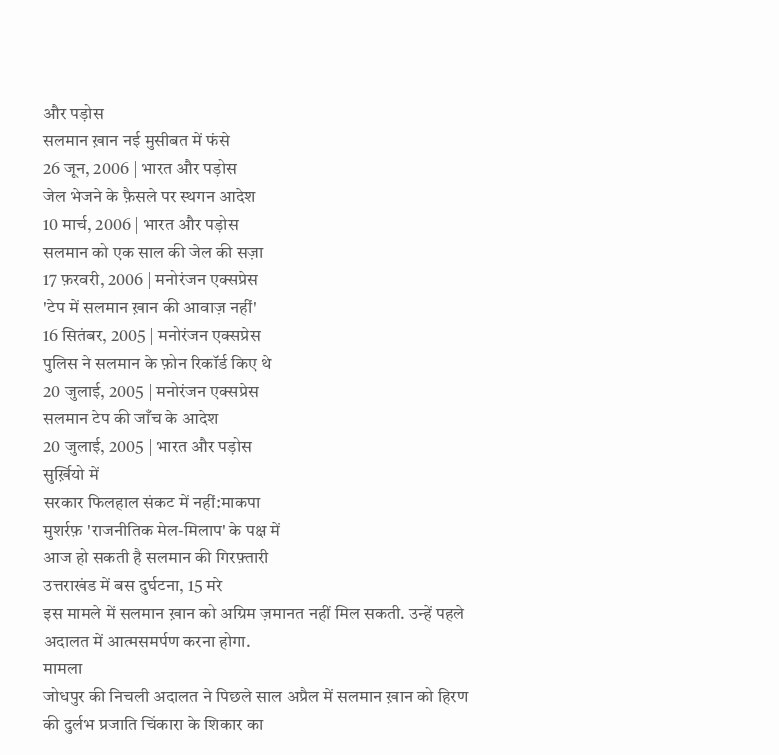और पड़ोस
सलमान ख़ान नई मुसीबत में फंसे
26 जून, 2006 | भारत और पड़ोस
जेल भेजने के फ़ैसले पर स्थगन आदेश
10 मार्च, 2006 | भारत और पड़ोस
सलमान को एक साल की जेल की सज़ा
17 फ़रवरी, 2006 | मनोरंजन एक्सप्रेस
'टेप में सलमान ख़ान की आवाज़ नहीं'
16 सितंबर, 2005 | मनोरंजन एक्सप्रेस
पुलिस ने सलमान के फ़ोन रिकॉर्ड किए थे
20 जुलाई, 2005 | मनोरंजन एक्सप्रेस
सलमान टेप की जाँच के आदेश
20 जुलाई, 2005 | भारत और पड़ोस
सुर्ख़ियो में
सरकार फिलहाल संकट में नहीं:माकपा
मुशर्रफ़ 'राजनीतिक मेल-मिलाप' के पक्ष में
आज हो सकती है सलमान की गिरफ़्तारी
उत्तराखंड में बस दुर्घटना, 15 मरे
इस मामले में सलमान ख़ान को अग्रिम ज़मानत नहीं मिल सकती. उन्हें पहले अदालत में आत्मसमर्पण करना होगा.
मामला
जोधपुर की निचली अदालत ने पिछले साल अप्रैल में सलमान ख़ान को हिरण की दुर्लभ प्रजाति चिंकारा के शिकार का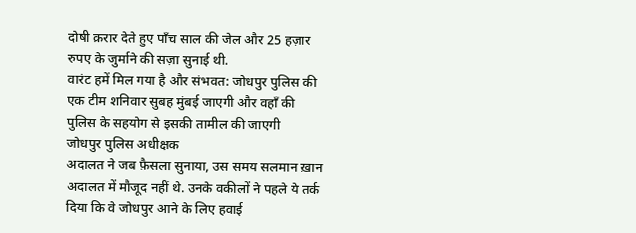दोषी क़रार देते हुए पाँच साल की जेल और 25 हज़ार रुपए के जुर्माने की सज़ा सुनाई थी.
वारंट हमें मिल गया है और संभवत: जोधपुर पुलिस की एक टीम शनिवार सुबह मुंबई जाएगी और वहाँ की पुलिस के सहयोग से इसकी तामील की जाएगी
जोधपुर पुलिस अधीक्षक
अदालत ने जब फ़ैसला सुनाया, उस समय सलमान ख़ान अदालत में मौजूद नहीं थे. उनके वकीलों ने पहले ये तर्क दिया कि वे जोधपुर आने के लिए हवाई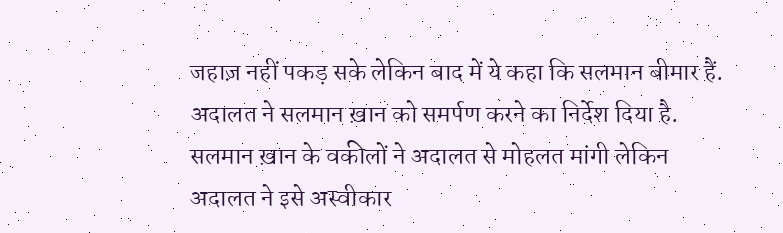जहाज़ नहीं पकड़ सके लेकिन बाद में ये कहा कि सलमान बीमार हैं.
अदालत ने सलमान ख़ान को समर्पण करने का निर्देश दिया है. सलमान ख़ान के वकीलों ने अदालत से मोहलत मांगी लेकिन अदालत ने इसे अस्वीकार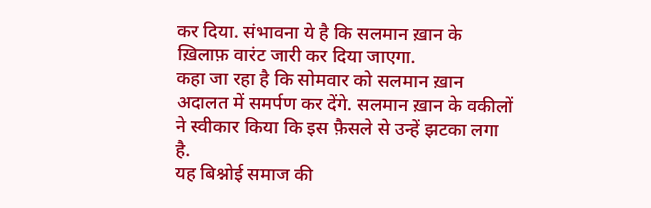कर दिया. संभावना ये है कि सलमान ख़ान के ख़िलाफ़ वारंट जारी कर दिया जाएगा.
कहा जा रहा है कि सोमवार को सलमान ख़ान अदालत में समर्पण कर देंगे. सलमान ख़ान के वकीलों ने स्वीकार किया कि इस फ़ैसले से उन्हें झटका लगा है.
यह बिश्नोई समाज की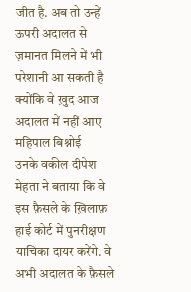जीत है. अब तो उन्हें ऊपरी अदालत से ज़मानत मिलने में भी परेशानी आ सकती है क्योंकि वे ख़ुद आज अदालत में नहीं आए
महिपाल बिश्नोई
उनके वकील दीपेश मेहता ने बताया कि वे इस फ़ैसले के ख़िलाफ़ हाई कोर्ट में पुनरीक्षण याचिका दायर करेंगे. वे अभी अदालत के फ़ैसले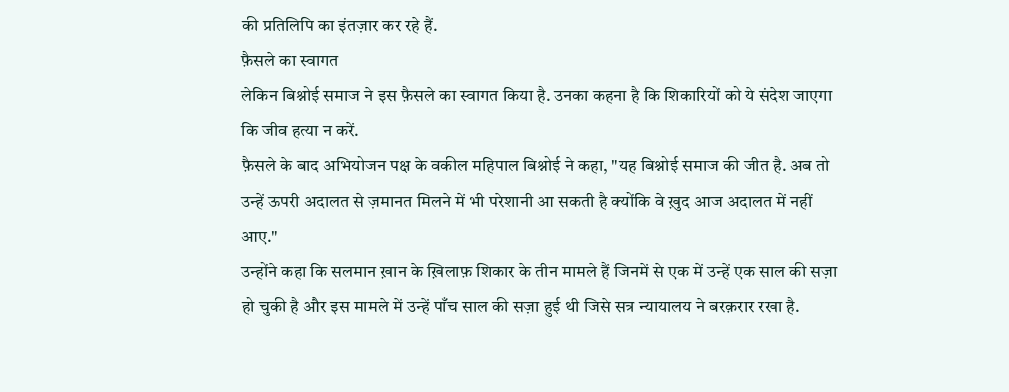की प्रतिलिपि का इंतज़ार कर रहे हैं.
फ़ैसले का स्वागत
लेकिन बिश्नोई समाज ने इस फ़ैसले का स्वागत किया है. उनका कहना है कि शिकारियों को ये संदेश जाएगा कि जीव हत्या न करें.
फ़ैसले के बाद अभियोजन पक्ष के वकील महिपाल बिश्नोई ने कहा, "यह बिश्नोई समाज की जीत है. अब तो उन्हें ऊपरी अदालत से ज़मानत मिलने में भी परेशानी आ सकती है क्योंकि वे ख़ुद आज अदालत में नहीं आए."
उन्होंने कहा कि सलमान ख़ान के ख़िलाफ़ शिकार के तीन मामले हैं जिनमें से एक में उन्हें एक साल की सज़ा हो चुकी है और इस मामले में उन्हें पाँच साल की सज़ा हुई थी जिसे सत्र न्यायालय ने बरक़रार रखा है.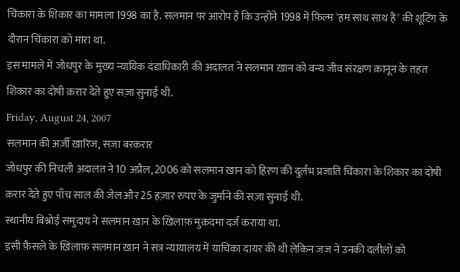चिंकारा के शिकार का मामला 1998 का है. सलमान पर आरोप है कि उन्होंने 1998 में फ़िल्म 'हम साथ साथ हैं' की शूटिंग के दौरान चिंकारा को मारा था.
इस मामले में जोधपुर के मुख्य न्यायिक दंडाधिकारी की अदालत ने सलमान ख़ान को वन्य जीव संरक्षण क़ानून के तहत शिकार का दोषी क़रार देते हुए सज़ा सुनाई थी.
Friday, August 24, 2007
सलमान की अर्ज़ी ख़ारिज, सज़ा बरकरार
जोधपुर की निचली अदालत ने 10 अप्रैल, 2006 को सलमान ख़ान को हिरण की दुर्लभ प्रजाति चिंकारा के शिकार का दोषी क़रार देते हुए पाँच साल की जेल और 25 हज़ार रुपए के जुर्माने की सज़ा सुनाई थी.
स्थानीय बिश्नोई समुदाय ने सलमान ख़ान के ख़िलाफ़ मुक़दमा दर्ज कराया था.
इसी फ़ैसले के ख़िलाफ़ सलमान ख़ान ने सत्र न्यायालय में याचिका दायर की थी लेकिन जज ने उनकी दलीलों को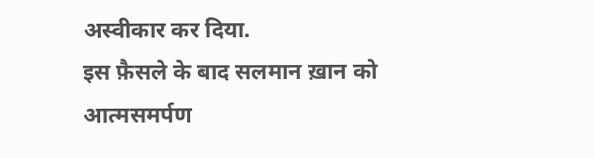अस्वीकार कर दिया.
इस फ़ैसले के बाद सलमान ख़ान को आत्मसमर्पण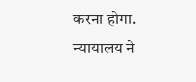करना होगा. न्यायालय ने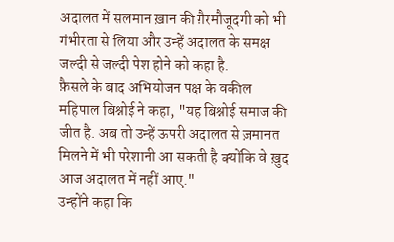अदालत में सलमान ख़ान की ग़ैरमौजूदगी को भी गंभीरता से लिया और उन्हें अदालत के समक्ष जल्दी से जल्दी पेश होने को कहा है.
फ़ैसले के बाद अभियोजन पक्ष के वकील महिपाल बिश्नोई ने कहा, "यह बिश्नोई समाज की जीत है. अब तो उन्हें ऊपरी अदालत से ज़मानत मिलने में भी परेशानी आ सकती है क्योंकि वे ख़ुद आज अदालत में नहीं आए."
उन्होंने कहा कि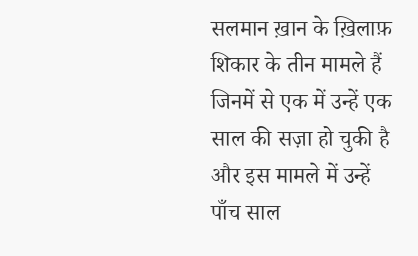सलमान ख़ान के ख़िलाफ़ शिकार के तीन मामले हैं जिनमें से एक में उन्हें एक साल की सज़ा हो चुकी है और इस मामले में उन्हें पाँच साल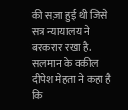की सज़ा हुई थी जिसे सत्र न्यायालय ने बरकरार रखा है.
सलमान के वकील दीपेश मेहता ने कहा है कि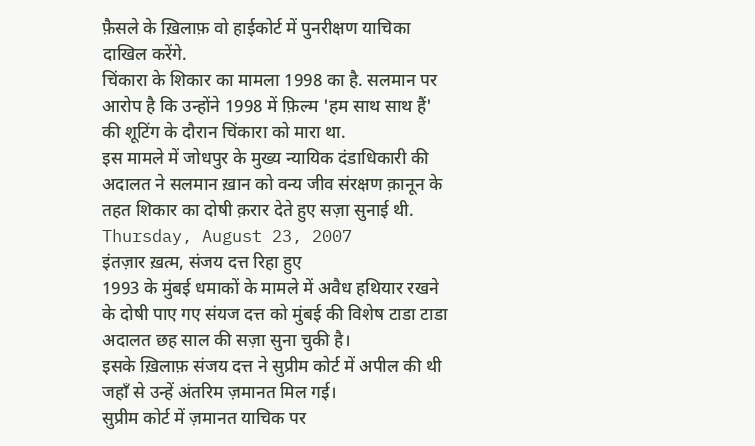फ़ैसले के ख़िलाफ़ वो हाईकोर्ट में पुनरीक्षण याचिका दाखिल करेंगे.
चिंकारा के शिकार का मामला 1998 का है. सलमान पर आरोप है कि उन्होंने 1998 में फ़िल्म 'हम साथ साथ हैं' की शूटिंग के दौरान चिंकारा को मारा था.
इस मामले में जोधपुर के मुख्य न्यायिक दंडाधिकारी की अदालत ने सलमान ख़ान को वन्य जीव संरक्षण क़ानून के तहत शिकार का दोषी क़रार देते हुए सज़ा सुनाई थी.
Thursday, August 23, 2007
इंतज़ार ख़त्म, संजय दत्त रिहा हुए
1993 के मुंबई धमाकों के मामले में अवैध हथियार रखने के दोषी पाए गए संयज दत्त को मुंबई की विशेष टाडा टाडा अदालत छह साल की सज़ा सुना चुकी है।
इसके ख़िलाफ़ संजय दत्त ने सुप्रीम कोर्ट में अपील की थी जहाँ से उन्हें अंतरिम ज़मानत मिल गई।
सुप्रीम कोर्ट में ज़मानत याचिक पर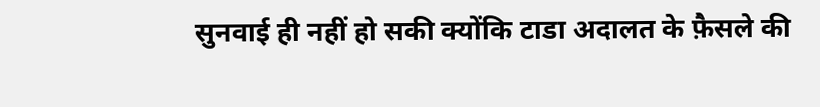सुनवाई ही नहीं हो सकी क्योंकि टाडा अदालत के फ़ैसले की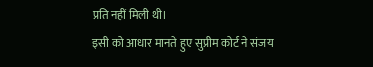प्रति नहीं मिली थी।
इसी को आधार मानते हुए सुप्रीम कोर्ट ने संजय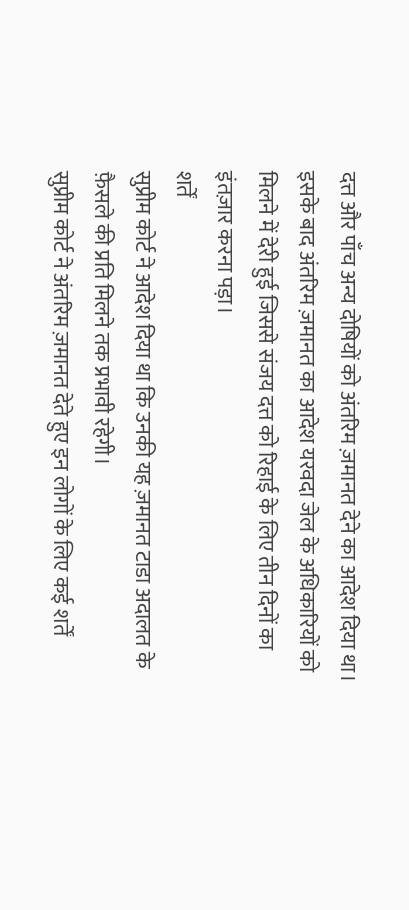दत्त और पाँच अन्य दोषियों को अंतरिम ज़मानत देने का आदेश दिया था।
इसके बाद अंतरिम ज़मानत का आदेश यरवदा जेल के अधिकारियों को मिलने में देरी हुई जिससे संजय दत्त को रिहाई के लिए तीन दिनों का इंतज़ार करना पड़ा।
शर्तें
सुप्रीम कोर्ट ने आदेश दिया था कि उनकी यह ज़मानत टाडा अदालत के फ़ैसले की प्रति मिलने तक प्रभावी रहेगी।
सुप्रीम कोर्ट ने अंतरिम ज़मानत देते हुए इन लोगों के लिए कई शर्तें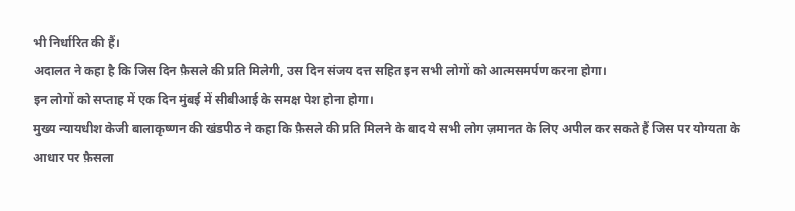भी निर्धारित की हैं।
अदालत ने कहा है कि जिस दिन फ़ैसले की प्रति मिलेगी, उस दिन संजय दत्त सहित इन सभी लोगों को आत्मसमर्पण करना होगा।
इन लोगों को सप्ताह में एक दिन मुंबई में सीबीआई के समक्ष पेश होना होगा।
मुख्य न्यायधीश केजी बालाकृष्णन की खंडपीठ ने कहा कि फ़ैसले की प्रति मिलने के बाद ये सभी लोग ज़मानत के लिए अपील कर सकते हैं जिस पर योग्यता के आधार पर फ़ैसला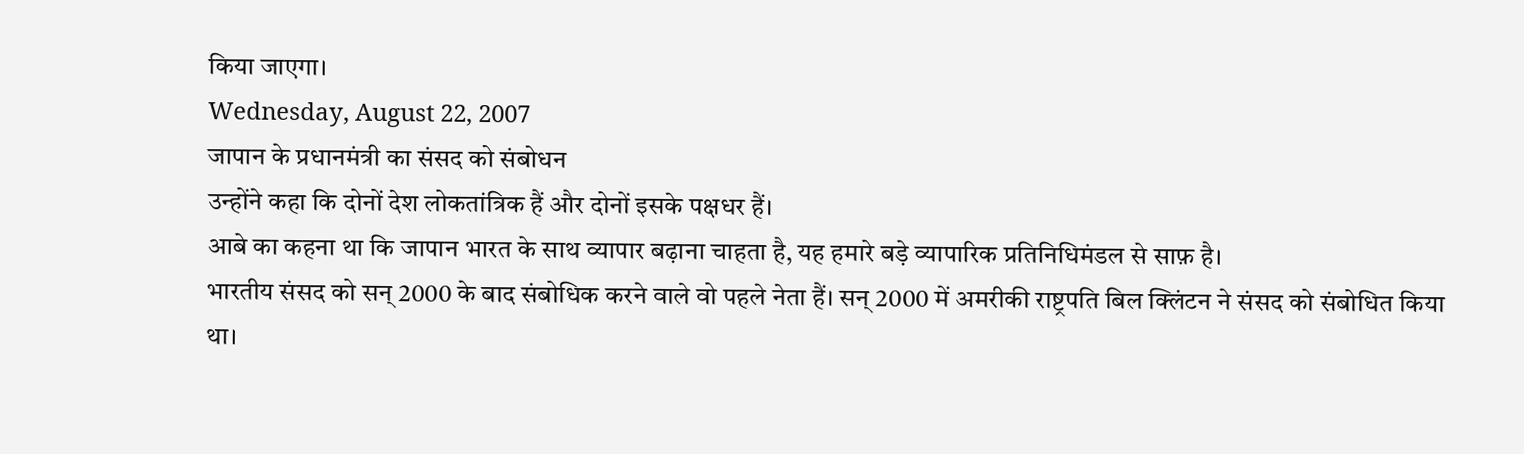किया जाएगा।
Wednesday, August 22, 2007
जापान के प्रधानमंत्री का संसद को संबोधन
उन्होंने कहा कि दोनों देश लोकतांत्रिक हैं और दोनों इसके पक्षधर हैं।
आबे का कहना था कि जापान भारत के साथ व्यापार बढ़ाना चाहता है, यह हमारे बड़े व्यापारिक प्रतिनिधिमंडल से साफ़ है।
भारतीय संसद को सन् 2000 के बाद संबोधिक करने वाले वो पहले नेता हैं। सन् 2000 में अमरीकी राष्ट्रपति बिल क्लिंटन ने संसद को संबोधित किया था।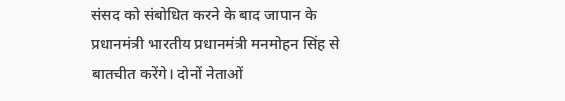संसद को संबोधित करने के बाद जापान के प्रधानमंत्री भारतीय प्रधानमंत्री मनमोहन सिंह से बातचीत करेंगे। दोनों नेताओं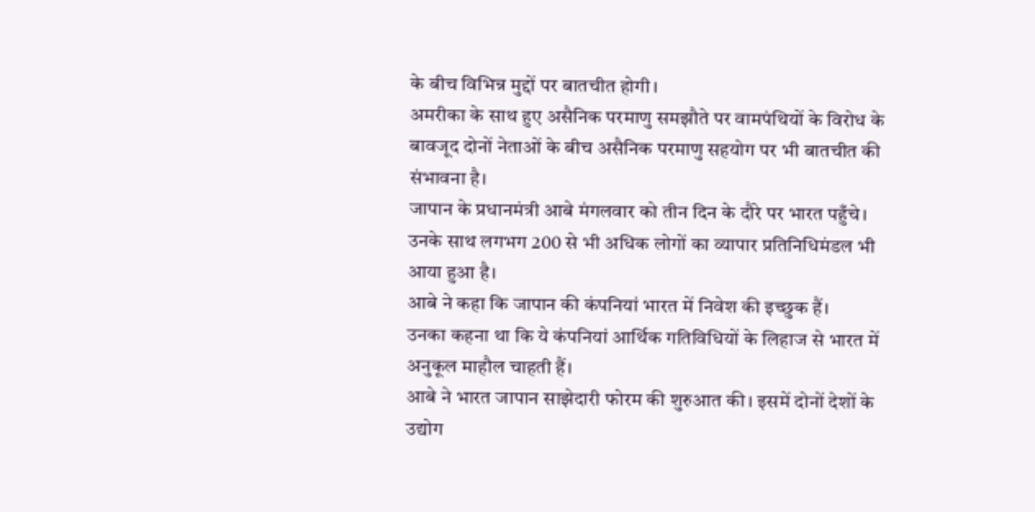के बीच विभिन्न मुद्दों पर बातचीत होगी।
अमरीका के साथ हुए असैनिक परमाणु समझौते पर वामपंथियों के विरोध के बावजूद दोनों नेताओं के बीच असैनिक परमाणु सहयोग पर भी बातचीत की संभावना है।
जापान के प्रधानमंत्री आबे मंगलवार को तीन दिन के दौरे पर भारत पहुँचे। उनके साथ लगभग 200 से भी अधिक लोगों का व्यापार प्रतिनिधिमंडल भी आया हुआ है।
आबे ने कहा कि जापान की कंपनियां भारत में निवेश की इच्छुक हैं।
उनका कहना था कि ये कंपनियां आर्थिक गतिविधियों के लिहाज से भारत में अनुकूल माहौल चाहती हैं।
आबे ने भारत जापान साझेदारी फोरम की शुरुआत की। इसमें दोनों देशों के उद्योग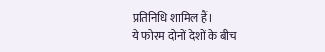प्रतिनिधि शामिल हैं।
ये फोरम दोनों देशों के बीच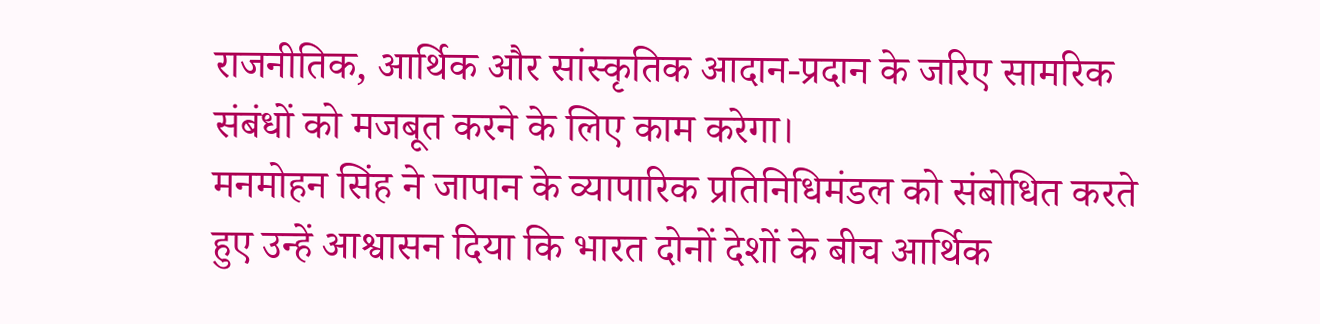राजनीतिक, आर्थिक और सांस्कृतिक आदान-प्रदान के जरिए सामरिक संबंधों को मजबूत करने के लिए काम करेगा।
मनमोहन सिंह ने जापान के व्यापारिक प्रतिनिधिमंडल को संबोधित करते हुए उन्हें आश्वासन दिया कि भारत दोनों देशों के बीच आर्थिक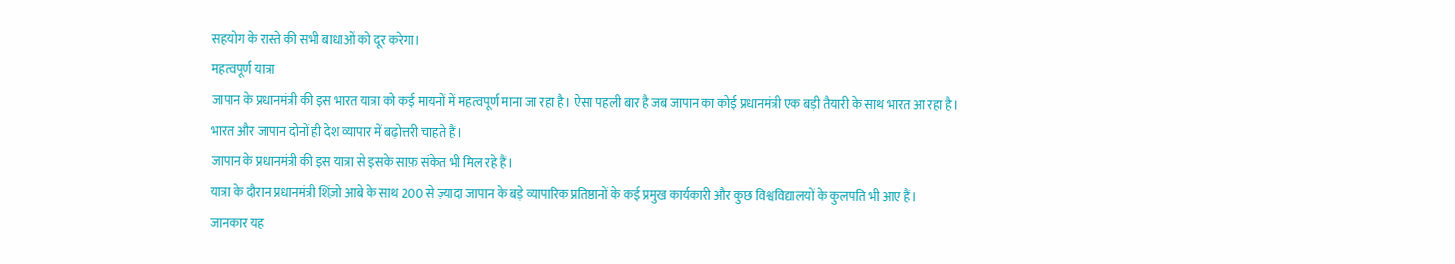सहयोग के रास्ते की सभी बाधाओं को दूर करेगा।
महत्वपूर्ण यात्रा
जापान के प्रधानमंत्री की इस भारत यात्रा को कई मायनों में महत्वपूर्ण माना जा रहा है। ऐसा पहली बार है जब जापान का कोई प्रधानमंत्री एक बड़ी तैयारी के साथ भारत आ रहा है।
भारत और जापान दोनों ही देश व्यापार में बढ़ोत्तरी चाहते हैं।
जापान के प्रधानमंत्री की इस यात्रा से इसके साफ़ संकेत भी मिल रहे हैं।
यात्रा के दौरान प्रधानमंत्री शिंज़ो आबे के साथ 200 से ज़्यादा जापान के बड़े व्यापारिक प्रतिष्ठानों के कई प्रमुख कार्यकारी और कुछ विश्वविद्यालयों के कुलपति भी आए हैं।
जानकार यह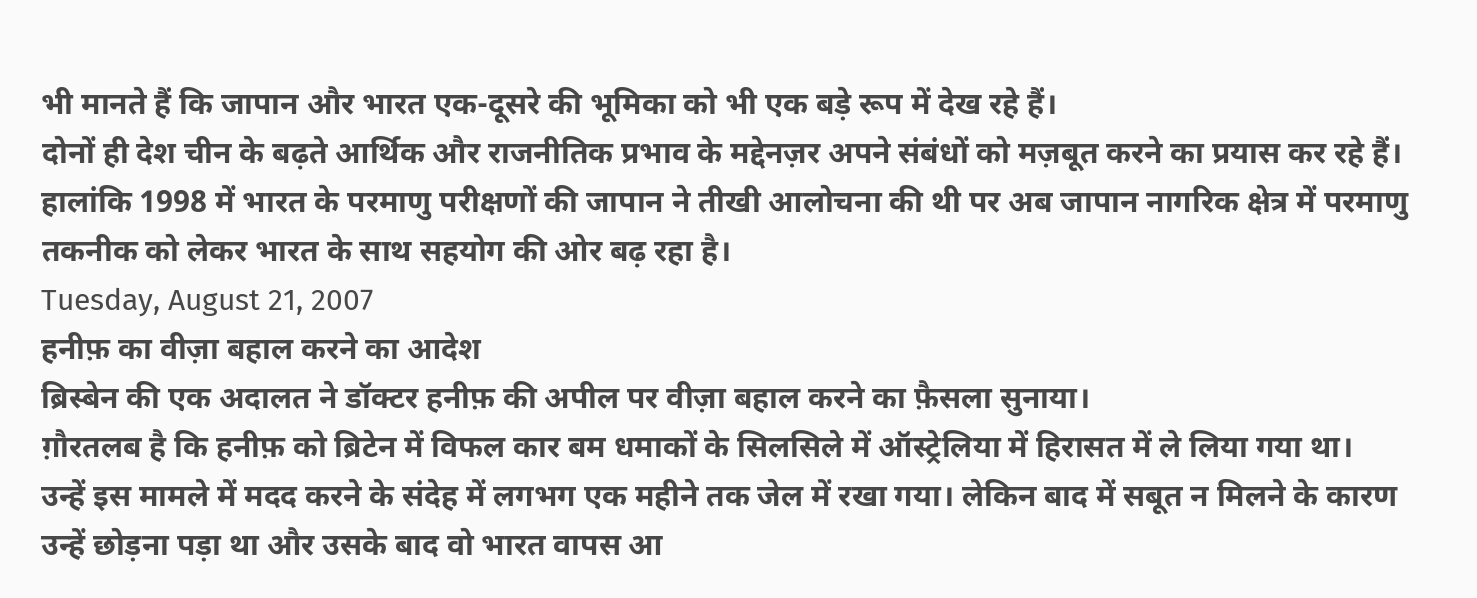भी मानते हैं कि जापान और भारत एक-दूसरे की भूमिका को भी एक बड़े रूप में देख रहे हैं।
दोनों ही देश चीन के बढ़ते आर्थिक और राजनीतिक प्रभाव के मद्देनज़र अपने संबंधों को मज़बूत करने का प्रयास कर रहे हैं।
हालांकि 1998 में भारत के परमाणु परीक्षणों की जापान ने तीखी आलोचना की थी पर अब जापान नागरिक क्षेत्र में परमाणु तकनीक को लेकर भारत के साथ सहयोग की ओर बढ़ रहा है।
Tuesday, August 21, 2007
हनीफ़ का वीज़ा बहाल करने का आदेश
ब्रिस्बेन की एक अदालत ने डॉक्टर हनीफ़ की अपील पर वीज़ा बहाल करने का फ़ैसला सुनाया।
ग़ौरतलब है कि हनीफ़ को ब्रिटेन में विफल कार बम धमाकों के सिलसिले में ऑस्ट्रेलिया में हिरासत में ले लिया गया था।
उन्हें इस मामले में मदद करने के संदेह में लगभग एक महीने तक जेल में रखा गया। लेकिन बाद में सबूत न मिलने के कारण उन्हें छोड़ना पड़ा था और उसके बाद वो भारत वापस आ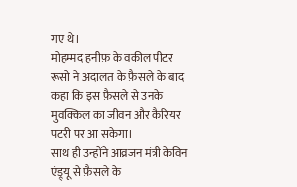गए थे।
मोहम्मद हनीफ़ के वकील पीटर रूसो ने अदालत के फ़ैसले के बाद कहा कि इस फ़ैसले से उनके मुवक्किल का जीवन और कैरियर पटरी पर आ सकेगा।
साथ ही उन्होंने आव्रजन मंत्री केविन एंड्र्यू से फ़ैसले के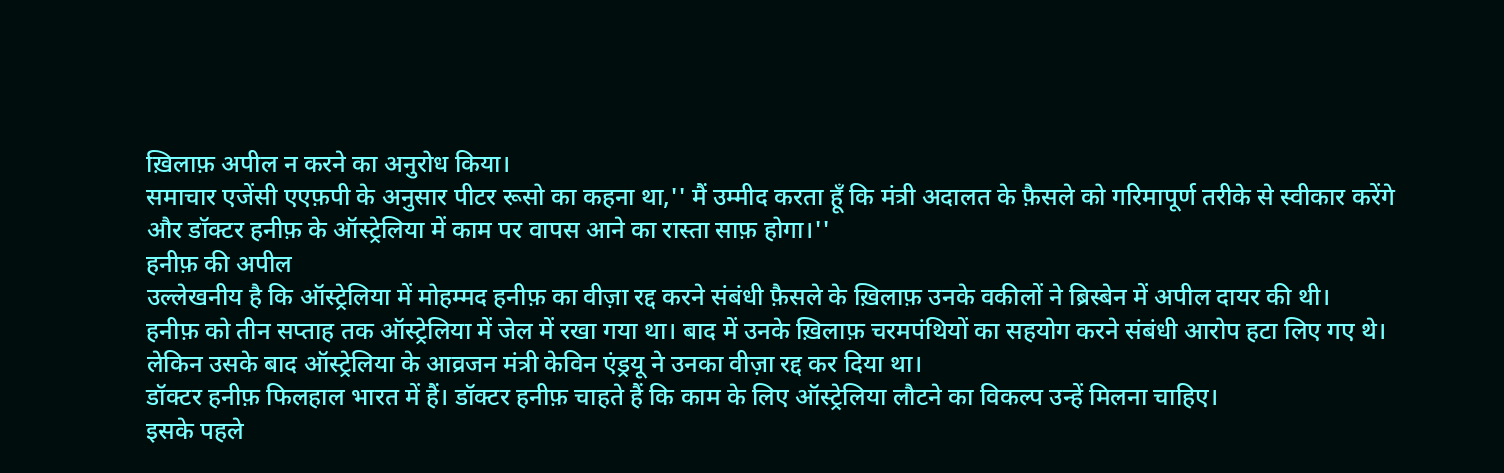ख़िलाफ़ अपील न करने का अनुरोध किया।
समाचार एजेंसी एएफ़पी के अनुसार पीटर रूसो का कहना था,'' मैं उम्मीद करता हूँ कि मंत्री अदालत के फ़ैसले को गरिमापूर्ण तरीके से स्वीकार करेंगे और डॉक्टर हनीफ़ के ऑस्ट्रेलिया में काम पर वापस आने का रास्ता साफ़ होगा।''
हनीफ़ की अपील
उल्लेखनीय है कि ऑस्ट्रेलिया में मोहम्मद हनीफ़ का वीज़ा रद्द करने संबंधी फ़ैसले के ख़िलाफ़ उनके वकीलों ने ब्रिस्बेन में अपील दायर की थी।
हनीफ़ को तीन सप्ताह तक ऑस्ट्रेलिया में जेल में रखा गया था। बाद में उनके ख़िलाफ़ चरमपंथियों का सहयोग करने संबंधी आरोप हटा लिए गए थे।
लेकिन उसके बाद ऑस्ट्रेलिया के आव्रजन मंत्री केविन एंड्रयू ने उनका वीज़ा रद्द कर दिया था।
डॉक्टर हनीफ़ फिलहाल भारत में हैं। डॉक्टर हनीफ़ चाहते हैं कि काम के लिए ऑस्ट्रेलिया लौटने का विकल्प उन्हें मिलना चाहिए।
इसके पहले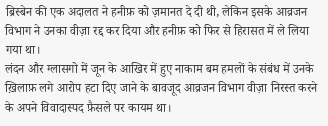ब्रिस्बेन की एक अदालत ने हनीफ़ को ज़मानत दे दी थी, लेकिन इसके आव्रजन विभाग ने उनका वीज़ा रद्द कर दिया और हनीफ़ को फिर से हिरासत में ले लिया गया था।
लंदन और ग्लासगो में जून के आखिर में हुए नाकाम बम हमलों के संबंध में उनके ख़िलाफ़ लगे आरोप हटा दिए जाने के बावजूद आव्रजन विभाग वीज़ा निरस्त करने के अपने विवादास्पद फ़ैसले पर कायम था।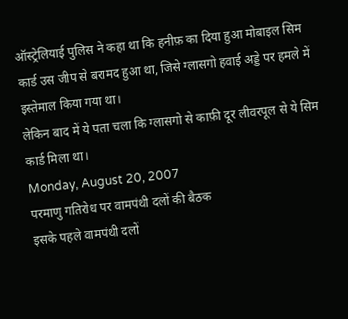ऑस्ट्रेलियाई पुलिस ने कहा था कि हनीफ़ का दिया हुआ मोबाइल सिम कार्ड उस जीप से बरामद हुआ था, जिसे ग्लासगो हवाई अड्डे पर हमले में इस्तेमाल किया गया था।
लेकिन बाद में ये पता चला कि ग्लासगो से काफ़ी दूर लीवरपूल से ये सिम कार्ड मिला था।
Monday, August 20, 2007
परमाणु गतिरोध पर वामपंथी दलों की बैठक
इसके पहले वामपंथी दलों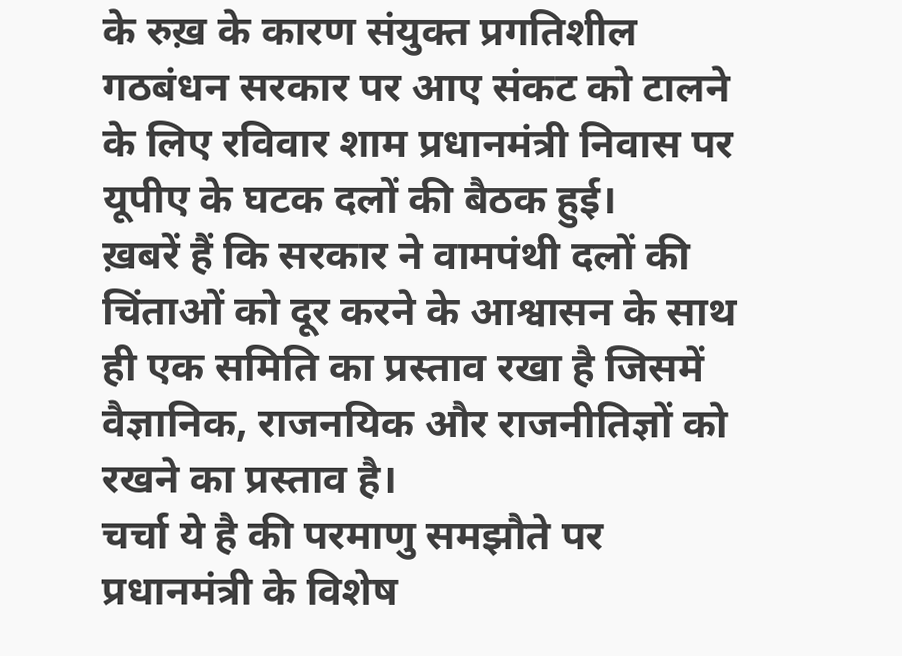के रुख़ के कारण संयुक्त प्रगतिशील गठबंधन सरकार पर आए संकट को टालने के लिए रविवार शाम प्रधानमंत्री निवास पर यूपीए के घटक दलों की बैठक हुई।
ख़बरें हैं कि सरकार ने वामपंथी दलों की चिंताओं को दूर करने के आश्वासन के साथ ही एक समिति का प्रस्ताव रखा है जिसमें वैज्ञानिक, राजनयिक और राजनीतिज्ञों को रखने का प्रस्ताव है।
चर्चा ये है की परमाणु समझौते पर प्रधानमंत्री के विशेष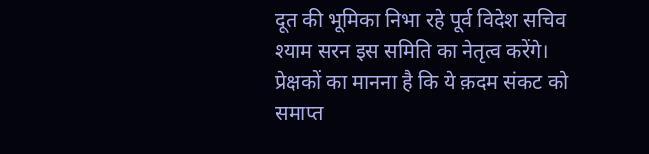दूत की भूमिका निभा रहे पूर्व विदेश सचिव श्याम सरन इस समिति का नेतृत्व करेंगे।
प्रेक्षकों का मानना है कि ये क़दम संकट को समाप्त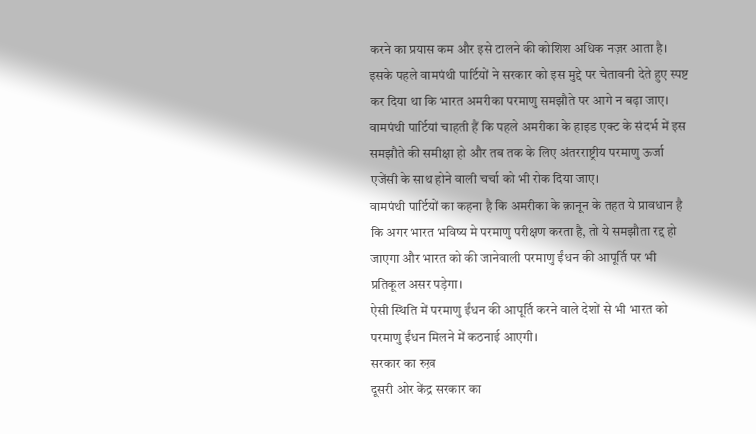करने का प्रयास कम और इसे टालने की कोशिश अधिक नज़र आता है।
इसके पहले वामपंथी पार्टियों ने सरकार को इस मुद्दे पर चेतावनी देते हुए स्पष्ट कर दिया था कि भारत अमरीका परमाणु समझौते पर आगे न बढ़ा जाए।
वामपंथी पार्टियां चाहती हैं कि पहले अमरीका के हाइड एक्ट के संदर्भ में इस समझौते की समीक्षा हो और तब तक के लिए अंतरराष्ट्रीय परमाणु ऊर्जा एजेंसी के साथ होने वाली चर्चा को भी रोक दिया जाए।
वामपंथी पार्टियों का कहना है कि अमरीका के क़ानून के तहत ये प्रावधान है कि अगर भारत भविष्य मे परमाणु परीक्षण करता है, तो ये समझौता रद्द हो जाएगा और भारत को की जानेवाली परमाणु ईंधन की आपूर्ति पर भी प्रतिकूल असर पड़ेगा।
ऐसी स्थिति में परमाणु ईंधन की आपूर्ति करने वाले देशों से भी भारत को परमाणु ईंधन मिलने में कठनाई आएगी।
सरकार का रुख़
दूसरी ओर केंद्र सरकार का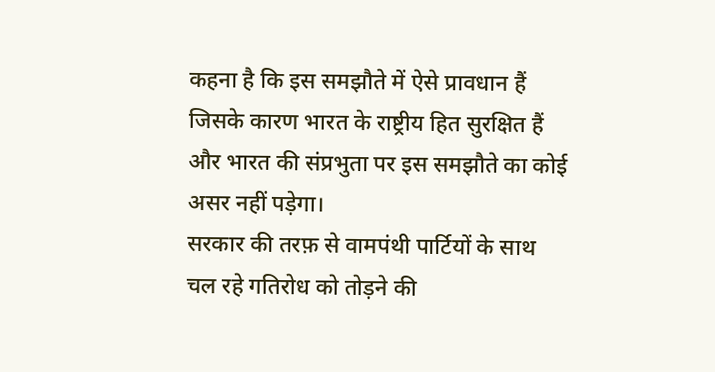कहना है कि इस समझौते में ऐसे प्रावधान हैं जिसके कारण भारत के राष्ट्रीय हित सुरक्षित हैं और भारत की संप्रभुता पर इस समझौते का कोई असर नहीं पड़ेगा।
सरकार की तरफ़ से वामपंथी पार्टियों के साथ चल रहे गतिरोध को तोड़ने की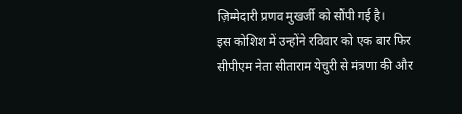ज़िम्मेदारी प्रणव मुखर्जी को सौंपी गई है।
इस कोशिश में उन्होंने रविवार को एक बार फिर सीपीएम नेता सीताराम येचुरी से मंत्रणा की और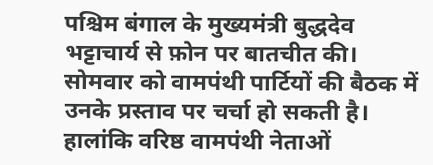पश्चिम बंगाल के मुख्यमंत्री बुद्धदेव भट्टाचार्य से फ़ोन पर बातचीत की।
सोमवार को वामपंथी पार्टियों की बैठक में उनके प्रस्ताव पर चर्चा हो सकती है।
हालांकि वरिष्ठ वामपंथी नेताओं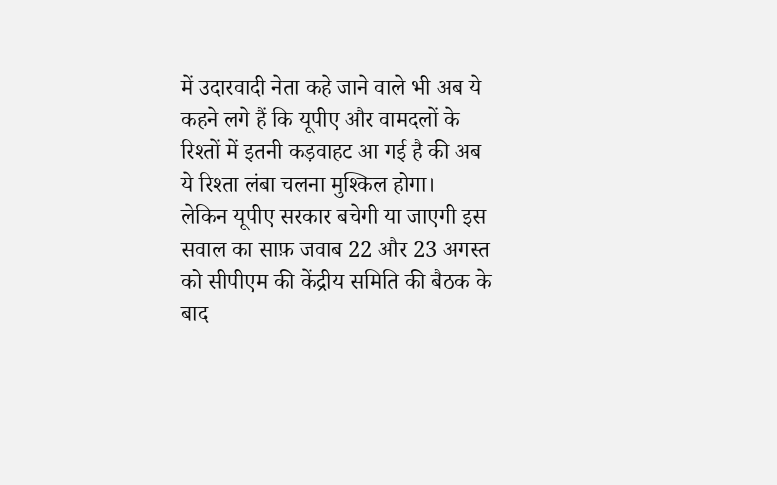में उदारवादी नेता कहे जाने वाले भी अब ये कहने लगे हैं कि यूपीए और वामदलों के रिश्तों में इतनी कड़वाहट आ गई है की अब ये रिश्ता लंबा चलना मुश्किल होगा।
लेकिन यूपीए सरकार बचेगी या जाएगी इस सवाल का साफ़ जवाब 22 और 23 अगस्त को सीपीएम की केंद्रीय समिति की बैठक के बाद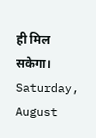ही मिल सकेगा।
Saturday, August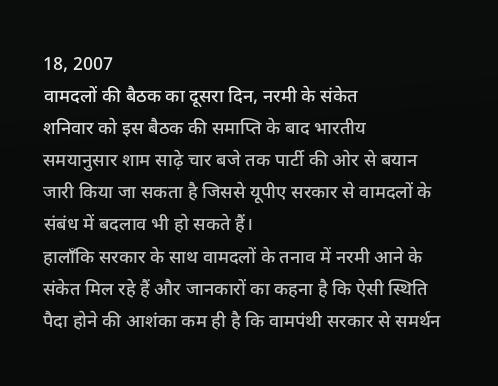18, 2007
वामदलों की बैठक का दूसरा दिन, नरमी के संकेत
शनिवार को इस बैठक की समाप्ति के बाद भारतीय समयानुसार शाम साढ़े चार बजे तक पार्टी की ओर से बयान जारी किया जा सकता है जिससे यूपीए सरकार से वामदलों के संबंध में बदलाव भी हो सकते हैं।
हालाँकि सरकार के साथ वामदलों के तनाव में नरमी आने के संकेत मिल रहे हैं और जानकारों का कहना है कि ऐसी स्थिति पैदा होने की आशंका कम ही है कि वामपंथी सरकार से समर्थन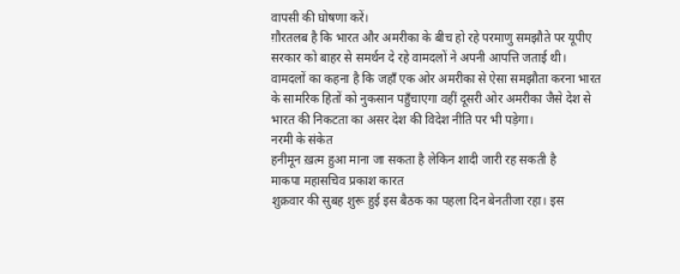वापसी की घोषणा करें।
ग़ौरतलब है कि भारत और अमरीका के बीच हो रहे परमाणु समझौते पर यूपीए सरकार को बाहर से समर्थन दे रहे वामदलों ने अपनी आपत्ति जताई थी।
वामदलों का कहना है कि जहाँ एक ओर अमरीका से ऐसा समझौता करना भारत के सामरिक हितों को नुकसान पहुँचाएगा वहीं दूसरी ओर अमरीका जैसे देश से भारत की निकटता का असर देश की विदेश नीति पर भी पड़ेगा।
नरमी के संकेत
हनीमून ख़त्म हुआ माना जा सकता है लेकिन शादी जारी रह सकती है
माकपा महासचिव प्रकाश कारत
शुक्रवार की सुबह शुरू हुई इस बैठक का पहला दिन बेनतीजा रहा। इस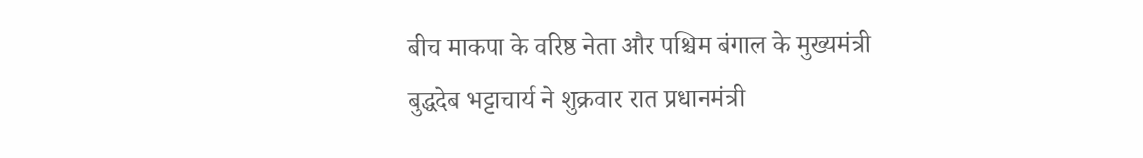बीच माकपा के वरिष्ठ नेता और पश्चिम बंगाल के मुख्यमंत्री बुद्धदेब भट्टाचार्य ने शुक्रवार रात प्रधानमंत्री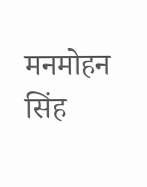मनमोहन सिंह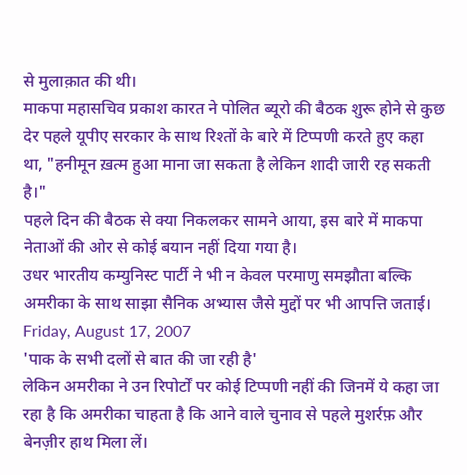से मुलाक़ात की थी।
माकपा महासचिव प्रकाश कारत ने पोलित ब्यूरो की बैठक शुरू होने से कुछ देर पहले यूपीए सरकार के साथ रिश्तों के बारे में टिप्पणी करते हुए कहा था, "हनीमून ख़त्म हुआ माना जा सकता है लेकिन शादी जारी रह सकती है।"
पहले दिन की बैठक से क्या निकलकर सामने आया, इस बारे में माकपा नेताओं की ओर से कोई बयान नहीं दिया गया है।
उधर भारतीय कम्युनिस्ट पार्टी ने भी न केवल परमाणु समझौता बल्कि अमरीका के साथ साझा सैनिक अभ्यास जैसे मुद्दों पर भी आपत्ति जताई।
Friday, August 17, 2007
'पाक के सभी दलों से बात की जा रही है'
लेकिन अमरीका ने उन रिपोर्टों पर कोई टिप्पणी नहीं की जिनमें ये कहा जा रहा है कि अमरीका चाहता है कि आने वाले चुनाव से पहले मुशर्रफ़ और बेनज़ीर हाथ मिला लें।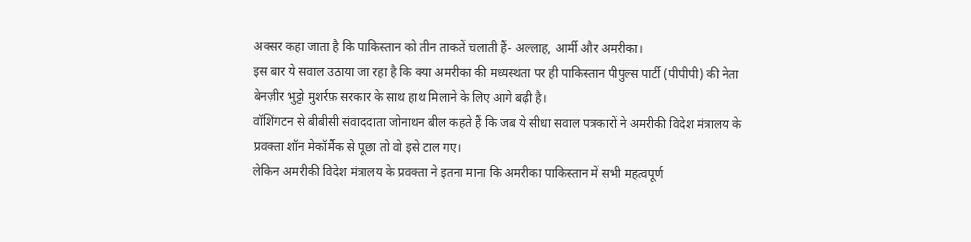अक्सर कहा जाता है कि पाकिस्तान को तीन ताकतें चलाती हैं- अल्लाह, आर्मी और अमरीका।
इस बार ये सवाल उठाया जा रहा है कि क्या अमरीका की मध्यस्थता पर ही पाकिस्तान पीपुल्स पार्टी (पीपीपी) की नेता बेनज़ीर भुट्टो मुशर्रफ़ सरकार के साथ हाथ मिलाने के लिए आगे बढ़ी है।
वॉशिंगटन से बीबीसी संवाददाता जोनाथन बील कहते हैं कि जब ये सीधा सवाल पत्रकारों ने अमरीकी विदेश मंत्रालय के प्रवक्ता शॉन मेकॉर्मैक से पूछा तो वो इसे टाल गए।
लेकिन अमरीकी विदेश मंत्रालय के प्रवक्ता ने इतना माना कि अमरीका पाकिस्तान में सभी महत्वपूर्ण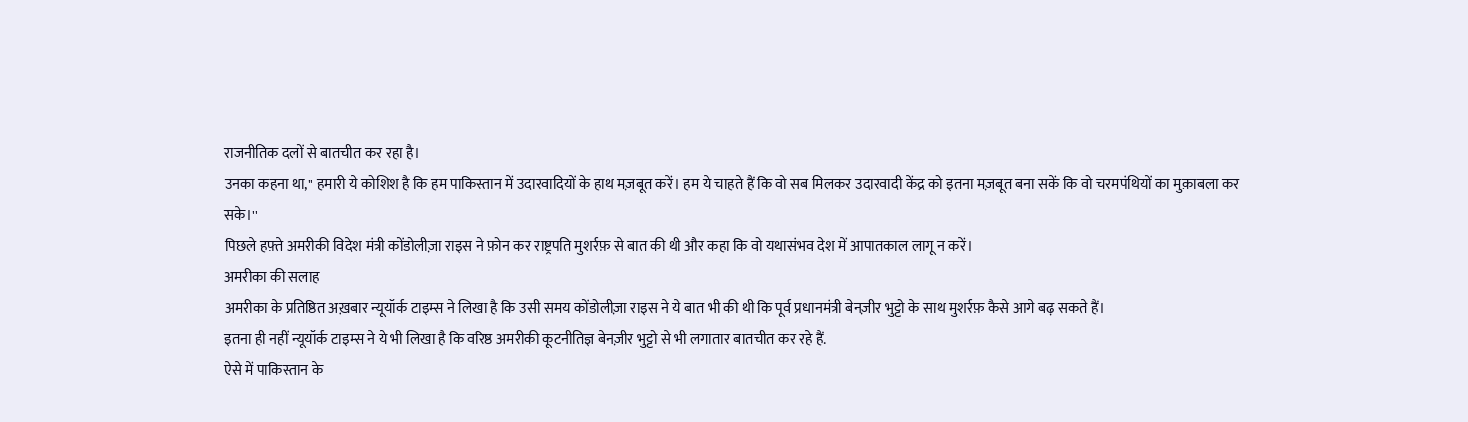राजनीतिक दलों से बातचीत कर रहा है।
उनका कहना था,'' हमारी ये कोशिश है कि हम पाकिस्तान में उदारवादियों के हाथ मज़बूत करें। हम ये चाहते हैं कि वो सब मिलकर उदारवादी केंद्र को इतना मज़बूत बना सकें कि वो चरमपंथियों का मुक़ाबला कर सके।''
पिछले हफ़्ते अमरीकी विदेश मंत्री कोंडोलीज़ा राइस ने फ़ोन कर राष्ट्रपति मुशर्रफ़ से बात की थी और कहा कि वो यथासंभव देश में आपातकाल लागू न करें।
अमरीका की सलाह
अमरीका के प्रतिष्ठित अख़बार न्यूयॉर्क टाइम्स ने लिखा है कि उसी समय कोंडोलीज़ा राइस ने ये बात भी की थी कि पूर्व प्रधानमंत्री बेनज़ीर भुट्टो के साथ मुशर्रफ़ कैसे आगे बढ़ सकते हैं।
इतना ही नहीं न्यूयॉर्क टाइम्स ने ये भी लिखा है कि वरिष्ठ अमरीकी कूटनीतिज्ञ बेनज़ीर भुट्टो से भी लगातार बातचीत कर रहे हैं.
ऐसे में पाकिस्तान के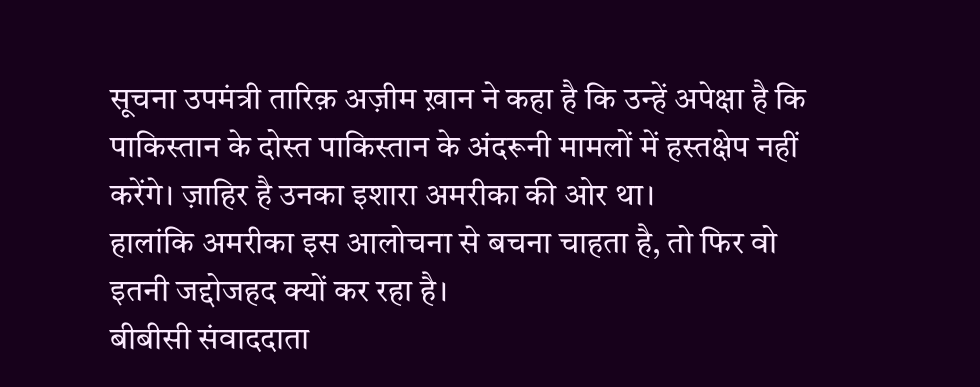सूचना उपमंत्री तारिक़ अज़ीम ख़ान ने कहा है कि उन्हें अपेक्षा है कि पाकिस्तान के दोस्त पाकिस्तान के अंदरूनी मामलों में हस्तक्षेप नहीं करेंगे। ज़ाहिर है उनका इशारा अमरीका की ओर था।
हालांकि अमरीका इस आलोचना से बचना चाहता है, तो फिर वो इतनी जद्दोजहद क्यों कर रहा है।
बीबीसी संवाददाता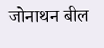जोनाथन बील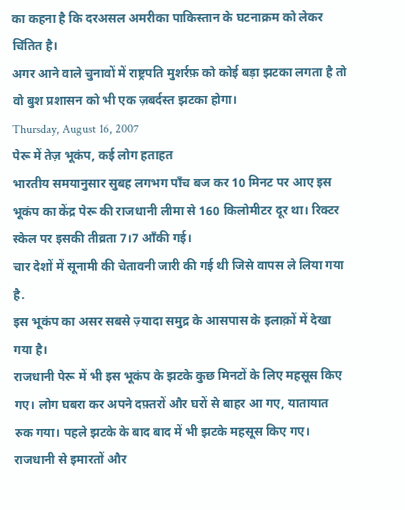का कहना है कि दरअसल अमरीका पाकिस्तान के घटनाक्रम को लेकर चिंतित है।
अगर आने वाले चुनावों में राष्ट्रपति मुशर्रफ़ को कोई बड़ा झटका लगता है तो वो बुश प्रशासन को भी एक ज़बर्दस्त झटका होगा।
Thursday, August 16, 2007
पेरू में तेज़ भूकंप, कई लोग हताहत
भारतीय समयानुसार सुबह लगभग पाँच बज कर 10 मिनट पर आए इस भूकंप का केंद्र पेरू की राजधानी लीमा से 160 किलोमीटर दूर था। रिक्टर स्केल पर इसकी तीव्रता 7।7 आँकी गई।
चार देशों में सूनामी की चेतावनी जारी की गई थी जिसे वापस ले लिया गया है.
इस भूकंप का असर सबसे ज़्यादा समुद्र के आसपास के इलाक़ों में देखा गया है।
राजधानी पेरू में भी इस भूकंप के झटके कुछ मिनटों के लिए महसूस किए गए। लोग घबरा कर अपने दफ़्तरों और घरों से बाहर आ गए, यातायात रुक गया। पहले झटके के बाद बाद में भी झटके महसूस किए गए।
राजधानी से इमारतों और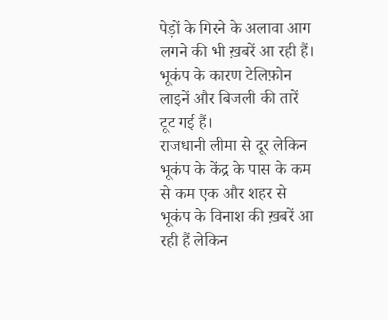पेड़ों के गिरने के अलावा आग लगने की भी ख़बरें आ रही हैं। भूकंप के कारण टेलिफ़ोन लाइनें और बिजली की तारें टूट गई हैं।
राजधानी लीमा से दूर लेकिन भूकंप के केंद्र के पास के कम से कम एक और शहर से भूकंप के विनाश की ख़बरें आ रही हैं लेकिन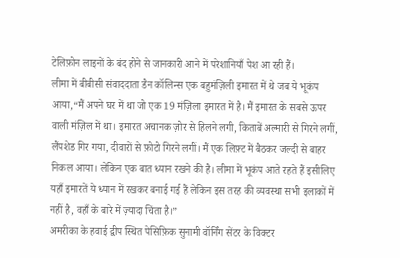टेलिफ़ोन लाइनों के बंद होने से जानकारी आने में परेशानियाँ पेश आ रही हैं।
लीमा में बीबीसी संवाददाता डैन कॉलिन्स एक बहुमंज़िली इमारत में थे जब ये भूकंप आया,“मैं अपने घर में था जो एक 19 मंज़िला इमारत में है। मैं इमारत के सबसे ऊपर वाली मंज़िल में था। इमारत अचानक ज़ोर से हिलने लगी, किताबें अल्मारी से गिरने लगीं, लैंपशेड गिर गया, दीवारों से फ़ोटो गिरने लगीं। मैं एक लिफ़्ट में बैठकर जल्दी से बाहर निकल आया। लेकिन एक बात ध्यान रखने की है। लीमा में भूकंप आते रहते हैं इसीलिए यहाँ इमारतें ये ध्यान में रखकर बनाई गई हैं लेकिन इस तरह की व्यवस्था सभी इलाकों में नहीं है, वहाँ के बारे में ज़्यादा चिंता है।”
अमरीका के हवाई द्वीप स्थित पेसिफ़िक सुनामी वॉर्निंग सेंटर के विक्टर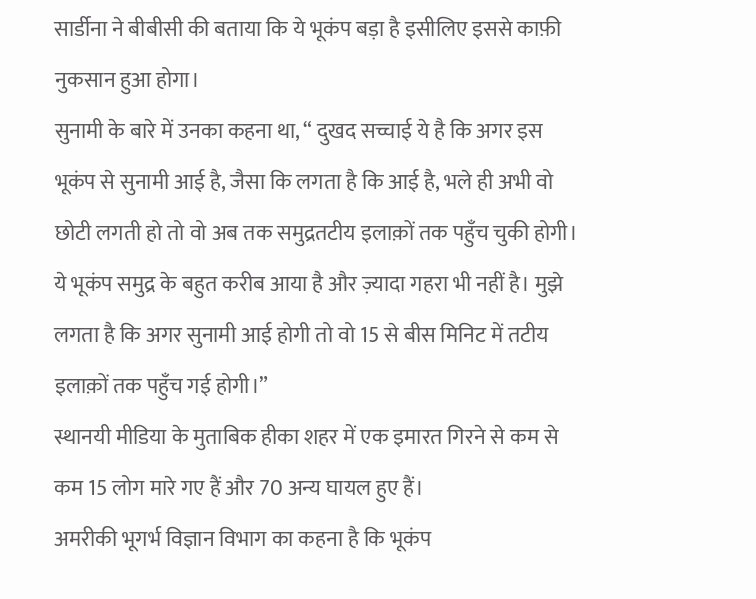सार्डीना ने बीबीसी की बताया कि ये भूकंप बड़ा है इसीलिए इससे काफ़ी नुकसान हुआ होगा।
सुनामी के बारे में उनका कहना था, “ दुखद सच्चाई ये है कि अगर इस भूकंप से सुनामी आई है, जैसा कि लगता है कि आई है, भले ही अभी वो छोटी लगती हो तो वो अब तक समुद्रतटीय इलाक़ों तक पहुँच चुकी होगी। ये भूकंप समुद्र के बहुत करीब आया है और ज़्यादा गहरा भी नहीं है। मुझे लगता है कि अगर सुनामी आई होगी तो वो 15 से बीस मिनिट में तटीय इलाक़ों तक पहुँच गई होगी।”
स्थानयी मीडिया के मुताबिक हीका शहर में एक इमारत गिरने से कम से कम 15 लोग मारे गए हैं और 70 अन्य घायल हुए हैं।
अमरीकी भूगर्भ विज्ञान विभाग का कहना है कि भूकंप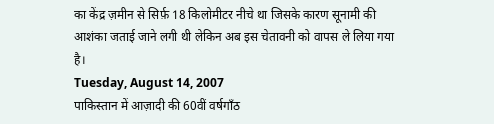का केंद्र ज़मीन से सिर्फ़ 18 किलोमीटर नीचे था जिसके कारण सूनामी की आशंका जताई जाने लगी थी लेकिन अब इस चेतावनी को वापस ले लिया गया है।
Tuesday, August 14, 2007
पाकिस्तान में आज़ादी की 60वीं वर्षगाँठ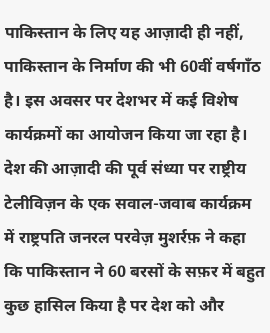पाकिस्तान के लिए यह आज़ादी ही नहीं, पाकिस्तान के निर्माण की भी 60वीं वर्षगाँठ है। इस अवसर पर देशभर में कई विशेष कार्यक्रमों का आयोजन किया जा रहा है।
देश की आज़ादी की पूर्व संध्या पर राष्ट्रीय टेलीविज़न के एक सवाल-जवाब कार्यक्रम में राष्ट्रपति जनरल परवेज़ मुशर्रफ़ ने कहा कि पाकिस्तान ने 60 बरसों के सफ़र में बहुत कुछ हासिल किया है पर देश को और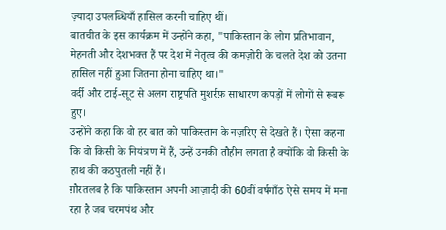ज़्यादा उपलब्धियाँ हासिल करनी चाहिए थीं।
बातचीत के इस कार्यक्रम में उन्होंने कहा, "पाकिस्तान के लोग प्रतिभावान, मेहनती और देशभक्त हैं पर देश में नेतृत्व की कमज़ोरी के चलते देश को उतना हासिल नहीं हुआ जितना होना चाहिए था।"
वर्दी और टाई-सूट से अलग राष्ट्रपति मुशर्रफ़ साधारण कपड़ों में लोगों से रूबरू हुए।
उन्होंने कहा कि वो हर बात को पाकिस्तान के नज़रिए से देखते हैं। ऐसा कहना कि वो किसी के नियंत्रण में हैं, उन्हें उनकी तौहीन लगता है क्योंकि वो किसी के हाथ की कठपुतली नहीं हैं।
ग़ौरतलब है कि पाकिस्तान अपनी आज़ादी की 60वीं वर्षगाँठ ऐसे समय में मना रहा है जब चरमपंथ और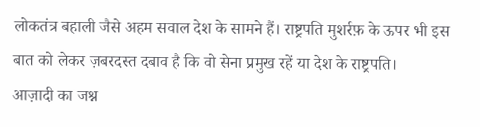लोकतंत्र बहाली जैसे अहम सवाल देश के सामने हैं। राष्ट्रपति मुशर्रफ़ के ऊपर भी इस बात को लेकर ज़बरदस्त दबाव है कि वो सेना प्रमुख रहें या देश के राष्ट्रपति।
आज़ादी का जश्न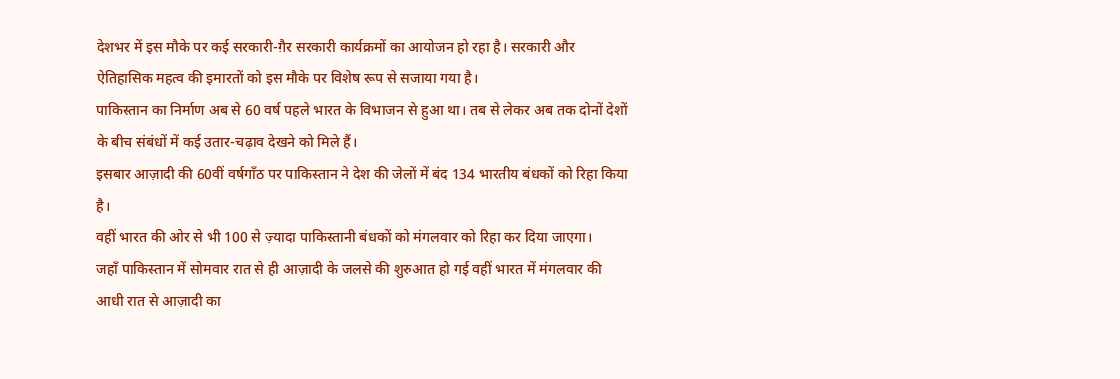देशभर में इस मौके पर कई सरकारी-ग़ैर सरकारी कार्यक्रमों का आयोजन हो रहा है। सरकारी और ऐतिहासिक महत्व की इमारतों को इस मौके पर विशेष रूप से सजाया गया है।
पाकिस्तान का निर्माण अब से 60 वर्ष पहले भारत के विभाजन से हुआ था। तब से लेकर अब तक दोनों देशों के बीच संबंधों में कई उतार-चढ़ाव देखने को मिले हैं।
इसबार आज़ादी की 60वीं वर्षगाँठ पर पाकिस्तान ने देश की जेलों में बंद 134 भारतीय बंधकों को रिहा किया है।
वहीं भारत की ओर से भी 100 से ज़्यादा पाकिस्तानी बंधकों को मंगलवार को रिहा कर दिया जाएगा।
जहाँ पाकिस्तान में सोमवार रात से ही आज़ादी के जलसे की शुरुआत हो गई वहीं भारत में मंगलवार की आधी रात से आज़ादी का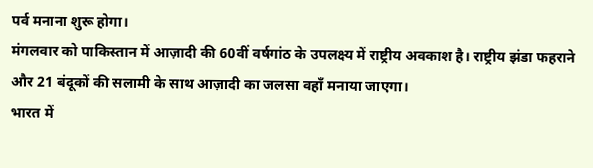पर्व मनाना शुरू होगा।
मंगलवार को पाकिस्तान में आज़ादी की 60वीं वर्षगांठ के उपलक्ष्य में राष्ट्रीय अवकाश है। राष्ट्रीय झंडा फहराने और 21 बंदूकों की सलामी के साथ आज़ादी का जलसा वहाँ मनाया जाएगा।
भारत में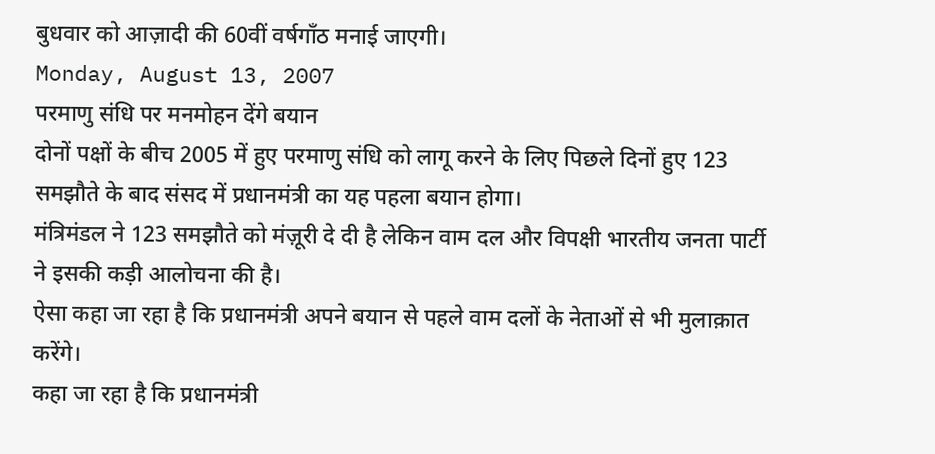बुधवार को आज़ादी की 60वीं वर्षगाँठ मनाई जाएगी।
Monday, August 13, 2007
परमाणु संधि पर मनमोहन देंगे बयान
दोनों पक्षों के बीच 2005 में हुए परमाणु संधि को लागू करने के लिए पिछले दिनों हुए 123 समझौते के बाद संसद में प्रधानमंत्री का यह पहला बयान होगा।
मंत्रिमंडल ने 123 समझौते को मंज़ूरी दे दी है लेकिन वाम दल और विपक्षी भारतीय जनता पार्टी ने इसकी कड़ी आलोचना की है।
ऐसा कहा जा रहा है कि प्रधानमंत्री अपने बयान से पहले वाम दलों के नेताओं से भी मुलाक़ात करेंगे।
कहा जा रहा है कि प्रधानमंत्री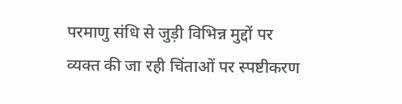परमाणु संधि से जुड़ी विभिन्न मुद्दों पर व्यक्त की जा रही चिंताओं पर स्पष्टीकरण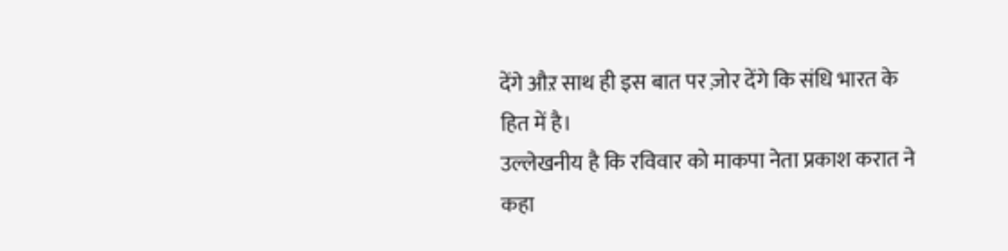देंगे औऱ साथ ही इस बात पर ज़ोर देंगे कि संधि भारत के हित में है।
उल्लेखनीय है कि रविवार को माकपा नेता प्रकाश करात ने कहा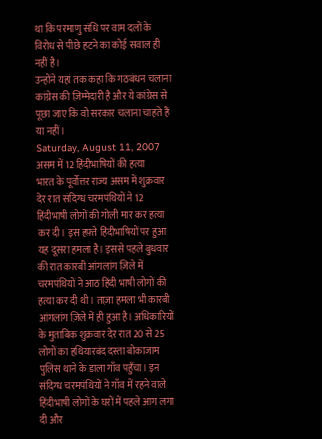था कि परमाणु संधि पर वाम दलों के विरोध से पीछे हटने का कोई सवाल ही नहीं है।
उन्होंने यहां तक कहा कि गठबंधन चलाना कांग्रेस की ज़िम्मेदारी है और ये कांग्रेस से पूछा जाए कि वो सरकार चलाना चाहते हैं या नहीं।
Saturday, August 11, 2007
असम में 12 हिंदीभाषियों की हत्या
भारत के पूर्वोत्तर राज्य असम में शुक्रवार देर रात संदिग्ध चरमपंथियों ने 12 हिंदीभाषी लोगों की गोली मार कर हत्या कर दी। इस हफ़्ते हिंदीभाषियों पर हुआ यह दूसरा हमला है। इससे पहले बुधवार की रात कारबी आंगलांग ज़िले में चरमपंथियों ने आठ हिंदी भाषी लोगों की हत्या कर दी थी। ताज़ा हमला भी कारबी आंगलांग ज़िले में ही हुआ है। अधिकारियों के मुताबिक शुक्रवार देर रात 20 से 25 लोगों का हथियारबंद दस्ता बोकाजाम पुलिस थाने के डाला गाँव पहुँचा। इन संदिग्ध चरमपंथियों ने गाँव में रहने वाले हिंदीभाषी लोगों के घरों में पहले आग लगा दी और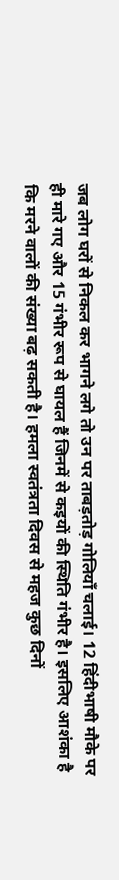जब लोग घरों से निकल कर भागने लगे तो उन पर ताबड़तोड़ गोलियाँ चलाई। 12 हिंदीभाषी मौके पर ही मारे गए और 15 गंभीर रूप से घायल हैं जिनमें से कइयों की स्थिति गंभीर है। इसलिए आशंका है कि मरने वालों की संख्या बढ़ सकती है। हमला स्वतंत्रता दिवस से महज कुछ दिनों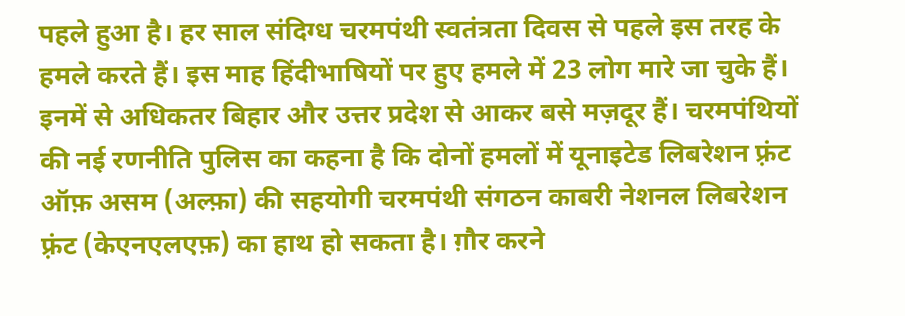पहले हुआ है। हर साल संदिग्ध चरमपंथी स्वतंत्रता दिवस से पहले इस तरह के हमले करते हैं। इस माह हिंदीभाषियों पर हुए हमले में 23 लोग मारे जा चुके हैं। इनमें से अधिकतर बिहार और उत्तर प्रदेश से आकर बसे मज़दूर हैं। चरमपंथियों की नई रणनीति पुलिस का कहना है कि दोनों हमलों में यूनाइटेड लिबरेशन फ़्रंट ऑफ़ असम (अल्फ़ा) की सहयोगी चरमपंथी संगठन काबरी नेशनल लिबरेशन फ़्रंट (केएनएलएफ़) का हाथ हो सकता है। ग़ौर करने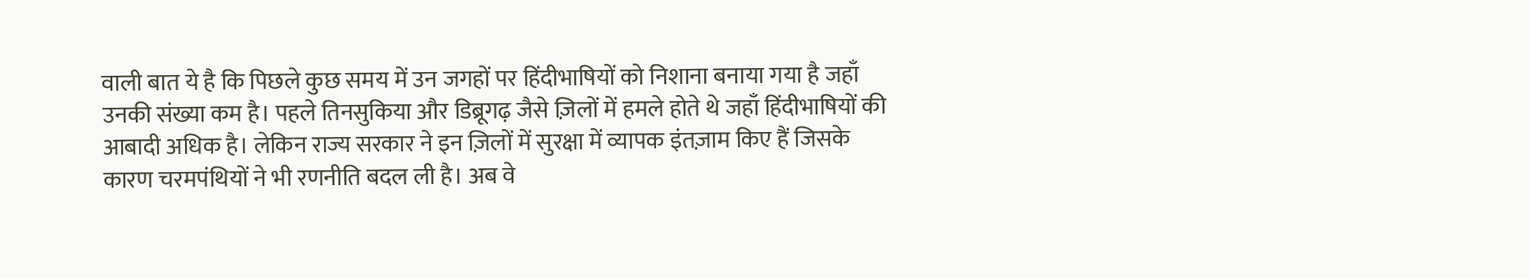वाली बात ये है कि पिछले कुछ समय में उन जगहों पर हिंदीभाषियों को निशाना बनाया गया है जहाँ उनकी संख्या कम है। पहले तिनसुकिया और डिब्रूगढ़ जैसे ज़िलों में हमले होते थे जहाँ हिंदीभाषियों की आबादी अधिक है। लेकिन राज्य सरकार ने इन ज़िलों में सुरक्षा में व्यापक इंतज़ाम किए हैं जिसके कारण चरमपंथियों ने भी रणनीति बदल ली है। अब वे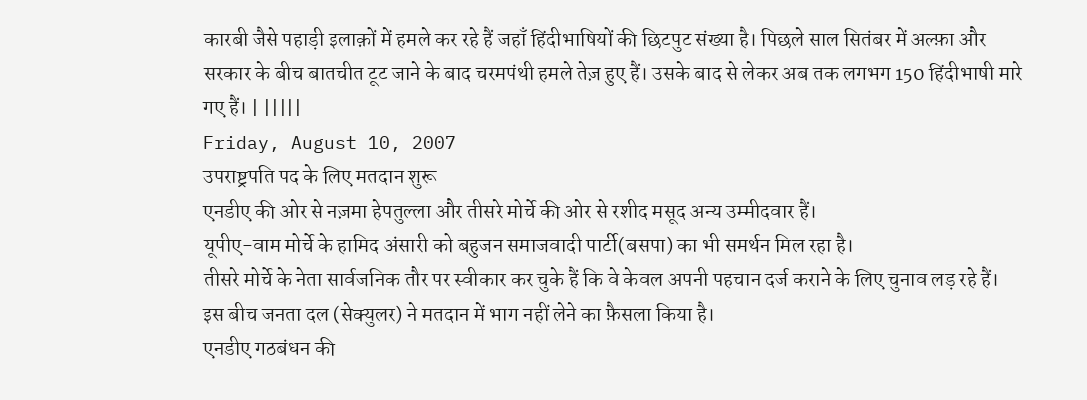कारबी जैसे पहाड़ी इलाक़ों में हमले कर रहे हैं जहाँ हिंदीभाषियों की छिटपुट संख्या है। पिछले साल सितंबर में अल्फ़ा और सरकार के बीच बातचीत टूट जाने के बाद चरमपंथी हमले तेज़ हुए हैं। उसके बाद से लेकर अब तक लगभग 150 हिंदीभाषी मारे गए हैं। | |||||
Friday, August 10, 2007
उपराष्ट्रपति पद के लिए मतदान शुरू
एनडीए की ओर से नज़मा हेपतुल्ला और तीसरे मोर्चे की ओर से रशीद मसूद अन्य उम्मीदवार हैं।
यूपीए-वाम मोर्चे के हामिद अंसारी को बहुजन समाजवादी पार्टी(बसपा) का भी समर्थन मिल रहा है।
तीसरे मोर्चे के नेता सार्वजनिक तौर पर स्वीकार कर चुके हैं कि वे केवल अपनी पहचान दर्ज कराने के लिए चुनाव लड़ रहे हैं। इस बीच जनता दल (सेक्युलर) ने मतदान में भाग नहीं लेने का फ़ैसला किया है।
एनडीए गठबंधन की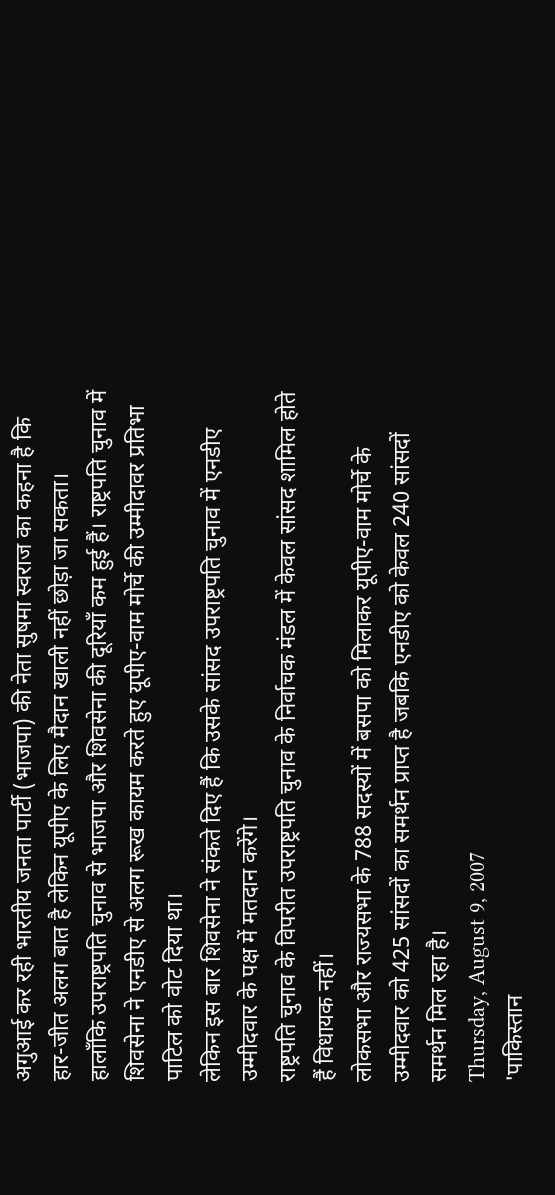अगुआई कर रही भारतीय जनता पार्टी (भाजपा) की नेता सुषमा स्वराज का कहना है कि हार-जीत अलग बात है लेकिन यूपीए के लिए मैदान खाली नहीं छोड़ा जा सकता।
हालाँकि उपराष्ट्रपति चुनाव से भाजपा और शिवसेना की दूरियाँ कम हुई हैं। राष्ट्रपति चुनाव में शिवसेना ने एनडीए से अलग रूख कायम करते हुए यूपीए-वाम मोर्चे की उम्मीदावर प्रतिभा पाटिल को वोट दिया था।
लेकिन इस बार शिवसेना ने संकते दिए हैं कि उसके सांसद उपराष्ट्रपति चुनाव में एनडीए उम्मीदवार के पक्ष में मतदान करेंगे।
राष्ट्रपति चुनाव के विपरीत उपराष्ट्रपति चुनाव के निर्वाचक मंडल में केवल सांसद शामिल होते हैं विधायक नहीं।
लोकसभा और राज्यसभा के 788 सदस्यों में बसपा को मिलाकर यूपीए-वाम मोर्चे के उम्मीदवार को 425 सांसदों का समर्थन प्राप्त है जबकि एनडीए को केवल 240 सांसदों समर्थन मिल रहा है।
Thursday, August 9, 2007
'पाकिस्तान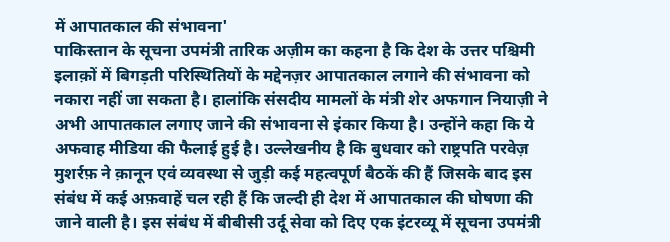में आपातकाल की संभावना'
पाकिस्तान के सूचना उपमंत्री तारिक अज़ीम का कहना है कि देश के उत्तर पश्चिमी इलाक़ों में बिगड़ती परिस्थितियों के मद्देनज़र आपातकाल लगाने की संभावना को नकारा नहीं जा सकता है। हालांकि संसदीय मामलों के मंत्री शेर अफगान नियाज़ी ने अभी आपातकाल लगाए जाने की संभावना से इंकार किया है। उन्होंने कहा कि ये अफवाह मीडिया की फैलाई हुई है। उल्लेखनीय है कि बुधवार को राष्ट्रपति परवेज़ मुशर्रफ़ ने क़ानून एवं व्यवस्था से जुड़ी कई महत्वपूर्ण बैठकें की हैं जिसके बाद इस संबंध में कई अफ़वाहें चल रही हैं कि जल्दी ही देश में आपातकाल की घोषणा की जाने वाली है। इस संबंध में बीबीसी उर्दू सेवा को दिए एक इंटरव्यू में सूचना उपमंत्री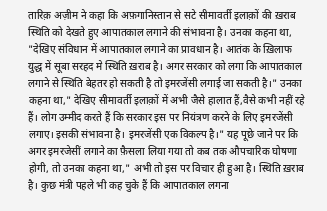तारिक़ अज़ीम ने कहा कि अफ़गानिस्तान से सटे सीमावर्ती इलाक़ों की ख़राब स्थिति को देखते हुए आपातकाल लगाने की संभावना है। उनका कहना था, "देखिए संविधान में आपातकाल लगाने का प्रावधान है। आतंक के ख़िलाफ युद्ध में सूबा सरहद मे स्थिति ख़राब है। अगर सरकार को लगा कि आपातकाल लगाने से स्थिति बेहतर हो सकती है तो इमरजेंसी लगाई जा सकती है।" उनका कहना था," देखिए सीमावर्ती इलाक़ों में अभी जैसे हालात हैं,वैसे कभी नहीं रहे हैं। लोग उम्मीद करते हैं कि सरकार इस पर नियंत्रण करने के लिए इमरजेंसी लगाए। इसकी संभावना है। इमरजेंसी एक विकल्प है।" यह पूछे जाने पर कि अगर इमरजेसीं लगाने का फ़ैसला लिया गया तो कब तक औपचारिक घोषणा होगी, तो उनका कहना था," अभी तो इस पर विचार ही हुआ है। स्थिति ख़राब है। कुछ मंत्री पहले भी कह चुके हैं कि आपातकाल लगना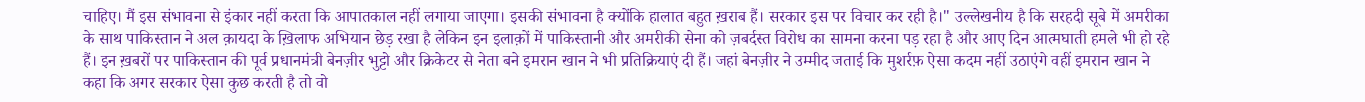चाहिए। मैं इस संभावना से इंकार नहीं करता कि आपातकाल नहीं लगाया जाएगा। इसकी संभावना है क्योंकि हालात बहुत ख़राब हैं। सरकार इस पर विचार कर रही है।" उल्लेखनीय है कि सरहदी सूबे में अमरीका के साथ पाकिस्तान ने अल क़ायदा के ख़िलाफ अभियान छेड़ रखा है लेकिन इन इलाक़ों में पाकिस्तानी और अमरीकी सेना को ज़बर्दस्त विरोध का सामना करना पड़ रहा है और आए दिन आत्मघाती हमले भी हो रहे हैं। इन ख़बरों पर पाकिस्तान की पूर्व प्रधानमंत्री बेनज़ीर भुट्टो और क्रिकेटर से नेता बने इमरान खान ने भी प्रतिक्रियाएं दी हैं। जहां बेनज़ीर ने उम्मीद जताई कि मुशर्रफ़ ऐसा कदम नहीं उठाएंगे वहीं इमरान खान ने कहा कि अगर सरकार ऐसा कुछ करती है तो वो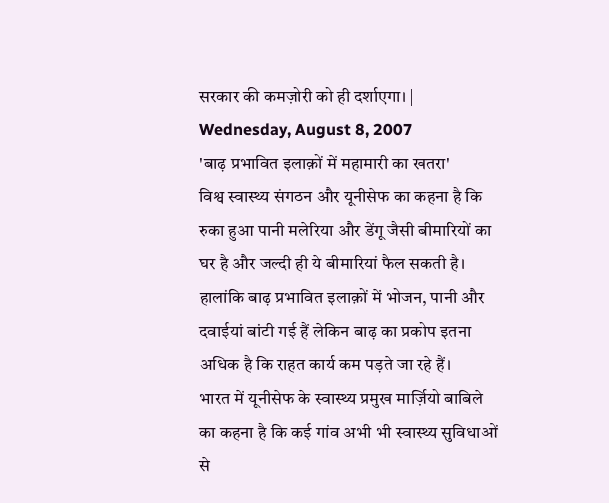सरकार की कमज़ोरी को ही दर्शाएगा। |
Wednesday, August 8, 2007
'बाढ़ प्रभावित इलाक़ों में महामारी का खतरा'
विश्व स्वास्थ्य संगठन और यूनीसेफ का कहना है कि रुका हुआ पानी मलेरिया और डेंगू जैसी बीमारियों का घर है और जल्दी ही ये बीमारियां फैल सकती है।
हालांकि बाढ़ प्रभावित इलाक़ों में भोजन, पानी और दवाईयां बांटी गई हैं लेकिन बाढ़ का प्रकोप इतना अधिक है कि राहत कार्य कम पड़ते जा रहे हैं।
भारत में यूनीसेफ के स्वास्थ्य प्रमुख मार्ज़ियो बाबिले का कहना है कि कई गांव अभी भी स्वास्थ्य सुविधाओं से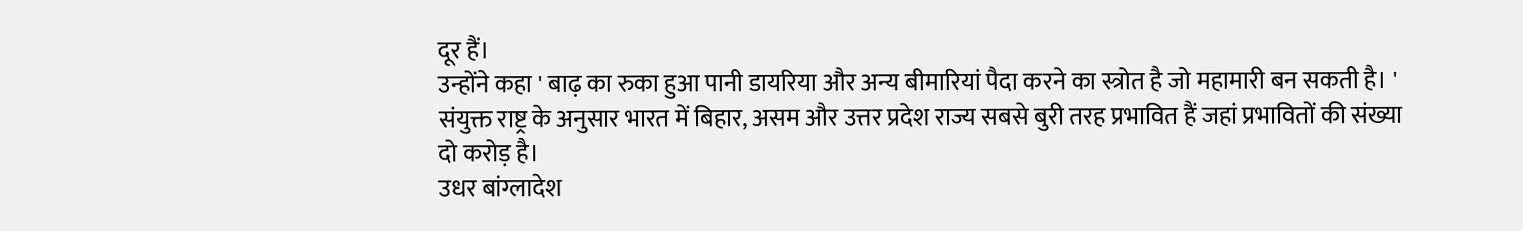दूर हैं।
उन्होंने कहा ' बाढ़ का रुका हुआ पानी डायरिया और अन्य बीमारियां पैदा करने का स्त्रोत है जो महामारी बन सकती है। '
संयुक्त राष्ट्र के अनुसार भारत में बिहार, असम और उत्तर प्रदेश राज्य सबसे बुरी तरह प्रभावित हैं जहां प्रभावितों की संख्या दो करोड़ है।
उधर बांग्लादेश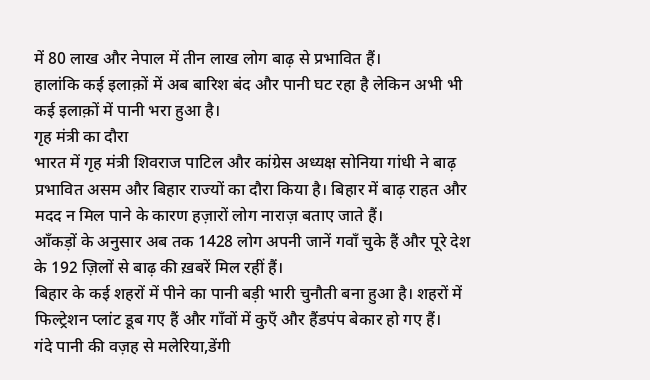में 80 लाख और नेपाल में तीन लाख लोग बाढ़ से प्रभावित हैं।
हालांकि कई इलाक़ों में अब बारिश बंद और पानी घट रहा है लेकिन अभी भी कई इलाक़ों में पानी भरा हुआ है।
गृह मंत्री का दौरा
भारत में गृह मंत्री शिवराज पाटिल और कांग्रेस अध्यक्ष सोनिया गांधी ने बाढ़ प्रभावित असम और बिहार राज्यों का दौरा किया है। बिहार में बाढ़ राहत और मदद न मिल पाने के कारण हज़ारों लोग नाराज़ बताए जाते हैं।
आँकड़ों के अनुसार अब तक 1428 लोग अपनी जानें गवाँ चुके हैं और पूरे देश के 192 ज़िलों से बाढ़ की ख़बरें मिल रहीं हैं।
बिहार के कई शहरों में पीने का पानी बड़ी भारी चुनौती बना हुआ है। शहरों में फिल्ट्रेशन प्लांट डूब गए हैं और गाँवों में कुएँ और हैंडपंप बेकार हो गए हैं।
गंदे पानी की वज़ह से मलेरिया,डेंगी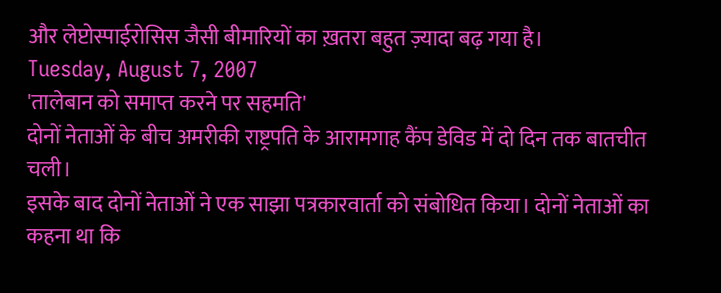और लेप्टोस्पाईरोसिस जैसी बीमारियों का ख़तरा बहुत ज़्यादा बढ़ गया है।
Tuesday, August 7, 2007
'तालेबान को समाप्त करने पर सहमति'
दोनों नेताओं के बीच अमरीकी राष्ट्रपति के आरामगाह कैंप डेविड में दो दिन तक बातचीत चली।
इसके बाद दोनों नेताओं ने एक साझा पत्रकारवार्ता को संबोधित किया। दोनों नेताओं का कहना था कि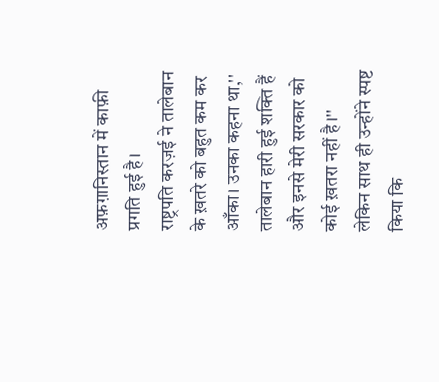अफ़ग़ानिस्तान में काफ़ी प्रगति हुई है।
राष्ट्रपति करज़ई ने तालेबान के ख़तरे को बहुत कम कर आँका। उनका कहना था,'' तालेबान हारी हुई शक्ति हैं और इनसे मेरी सरकार को कोई ख़तरा नहीं है।''
लेकिन साथ ही उन्होंने स्पष्ट किया कि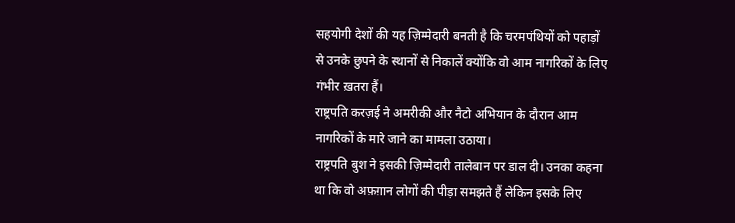सहयोगी देशों की यह ज़िम्मेदारी बनती है कि चरमपंथियों को पहाड़ों से उनके छुपने के स्थानों से निकालें क्योंकि वो आम नागरिकों के लिए गंभीर ख़तरा हैं।
राष्ट्रपति करज़ई ने अमरीकी और नैटो अभियान के दौरान आम नागरिकों के मारे जाने का मामला उठाया।
राष्ट्रपति बुश ने इसकी ज़िम्मेदारी तालेबान पर डाल दी। उनका कहना था कि वो अफ़ग़ान लोगों की पीड़ा समझते हैं लेकिन इसके लिए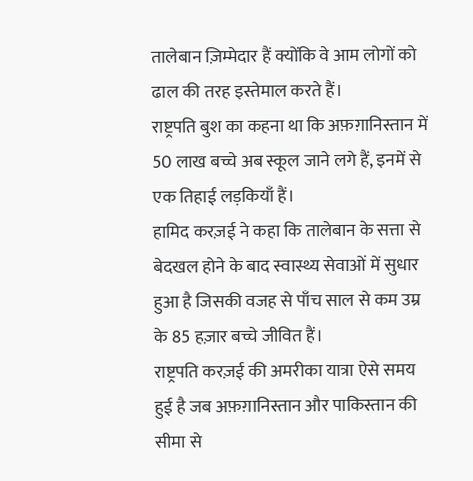तालेबान ज़िम्मेदार हैं क्योंकि वे आम लोगों को ढाल की तरह इस्तेमाल करते हैं।
राष्ट्रपति बुश का कहना था कि अफ़ग़ानिस्तान में 50 लाख बच्चे अब स्कूल जाने लगे हैं, इनमें से एक तिहाई लड़कियाँ हैं।
हामिद करज़ई ने कहा कि तालेबान के सत्ता से बेदखल होने के बाद स्वास्थ्य सेवाओं में सुधार हुआ है जिसकी वजह से पाँच साल से कम उम्र के 85 हज़ार बच्चे जीवित हैं।
राष्ट्रपति करज़ई की अमरीका यात्रा ऐसे समय हुई है जब अफ़ग़ानिस्तान और पाकिस्तान की सीमा से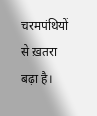चरमपंथियों से ख़तरा बढ़ा है।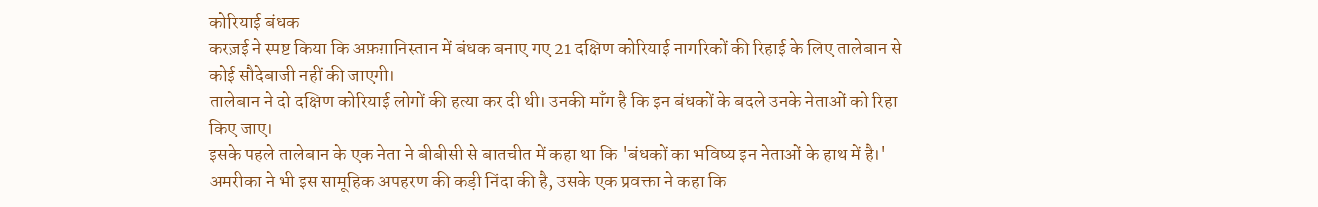कोरियाई बंधक
करज़ई ने स्पष्ट किया कि अफ़ग़ानिस्तान में बंधक बनाए गए 21 दक्षिण कोरियाई नागरिकों की रिहाई के लिए तालेबान से कोई सौदेबाजी नहीं की जाएगी।
तालेबान ने दो दक्षिण कोरियाई लोगों की हत्या कर दी थी। उनकी माँग है कि इन बंधकों के बदले उनके नेताओं को रिहा किए जाए।
इसके पहले तालेबान के एक नेता ने बीबीसी से बातचीत में कहा था कि 'बंधकों का भविष्य इन नेताओं के हाथ में है।'
अमरीका ने भी इस सामूहिक अपहरण की कड़ी निंदा की है, उसके एक प्रवक्ता ने कहा कि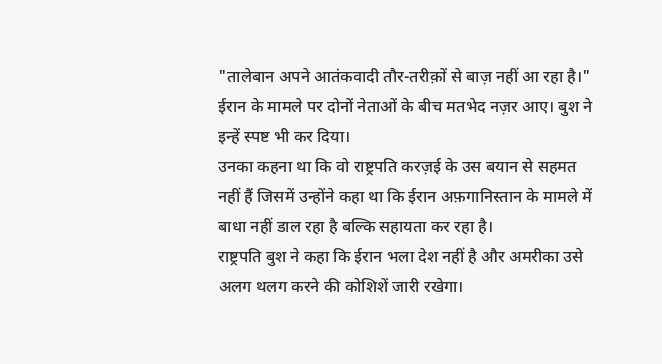"तालेबान अपने आतंकवादी तौर-तरीक़ों से बाज़ नहीं आ रहा है।"
ईरान के मामले पर दोनों नेताओं के बीच मतभेद नज़र आए। बुश ने इन्हें स्पष्ट भी कर दिया।
उनका कहना था कि वो राष्ट्रपति करज़ई के उस बयान से सहमत नहीं हैं जिसमें उन्होंने कहा था कि ईरान अफ़गानिस्तान के मामले में बाधा नहीं डाल रहा है बल्कि सहायता कर रहा है।
राष्ट्रपति बुश ने कहा कि ईरान भला देश नहीं है और अमरीका उसे अलग थलग करने की कोशिशें जारी रखेगा।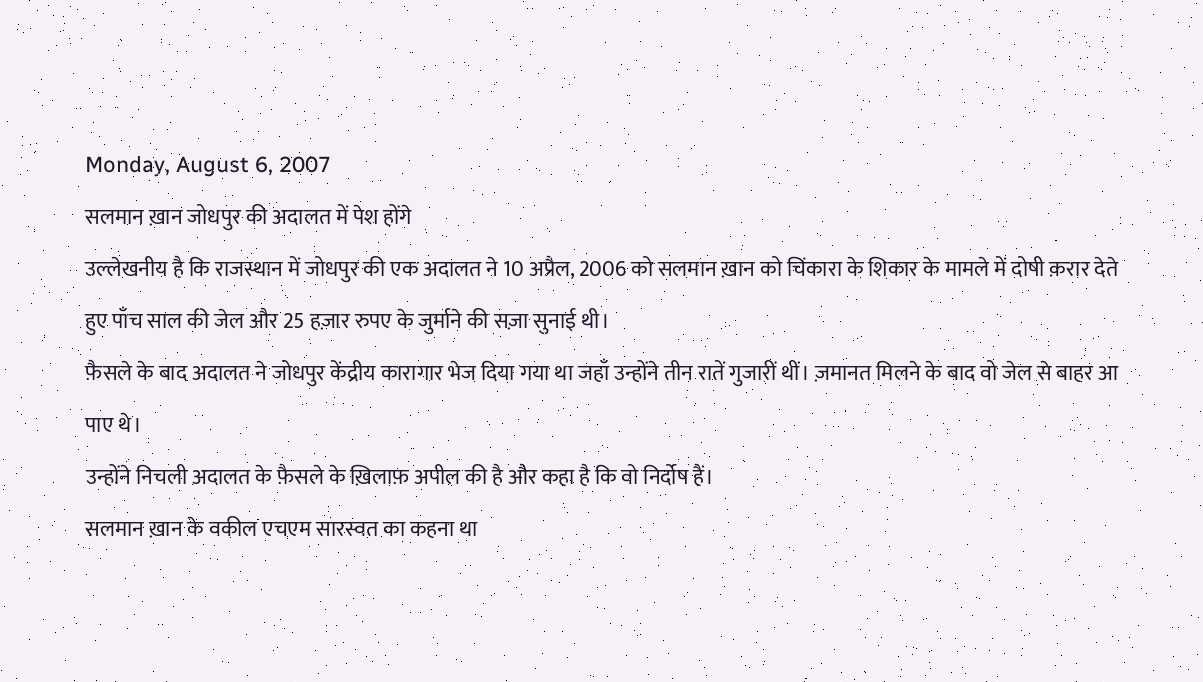Monday, August 6, 2007
सलमान ख़ान जोधपुर की अदालत में पेश होंगे
उल्लेखनीय है कि राजस्थान में जोधपुर की एक अदालत ने 10 अप्रैल, 2006 को सलमान ख़ान को चिंकारा के शिकार के मामले में दोषी क़रार देते हुए पाँच साल की जेल और 25 हज़ार रुपए के जुर्माने की सज़ा सुनाई थी।
फ़ैसले के बाद अदालत ने जोधपुर केंद्रीय कारागार भेज दिया गया था जहाँ उन्होंने तीन रातें गुजारीं थीं। ज़मानत मिलने के बाद वो जेल से बाहर आ पाए थे।
उन्होंने निचली अदालत के फ़ैसले के ख़िलाफ़ अपील की है और कहा है कि वो निर्दोष हैं।
सलमान ख़ान के वकील एचएम सारस्वत का कहना था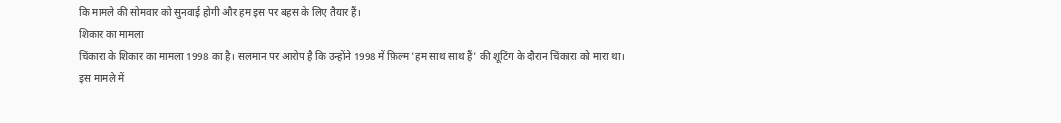कि मामले की सोमवार को सुनवाई होगी और हम इस पर बहस के लिए तैयार हैं।
शिकार का मामला
चिंकारा के शिकार का मामला 1998 का है। सलमान पर आरोप है कि उन्होंने 1998 में फ़िल्म 'हम साथ साथ हैं' की शूटिंग के दौरान चिंकारा को मारा था।
इस मामले में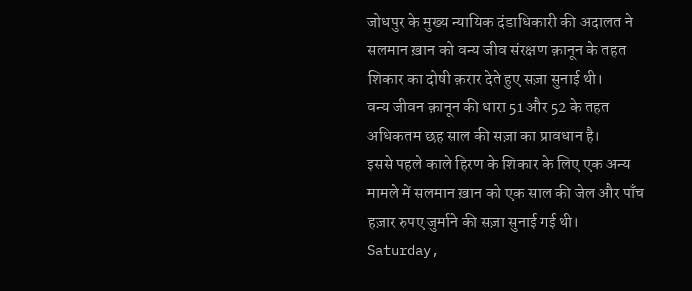जोधपुर के मुख्य न्यायिक दंडाधिकारी की अदालत ने सलमान ख़ान को वन्य जीव संरक्षण क़ानून के तहत शिकार का दोषी क़रार देते हुए सज़ा सुनाई थी।
वन्य जीवन क़ानून की धारा 51 और 52 के तहत अधिकतम छह साल की सज़ा का प्रावधान है।
इससे पहले काले हिरण के शिकार के लिए एक अन्य मामले में सलमान ख़ान को एक साल की जेल और पाँच हज़ार रुपए जुर्माने की सज़ा सुनाई गई थी।
Saturday,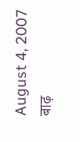August 4, 2007
बाढ़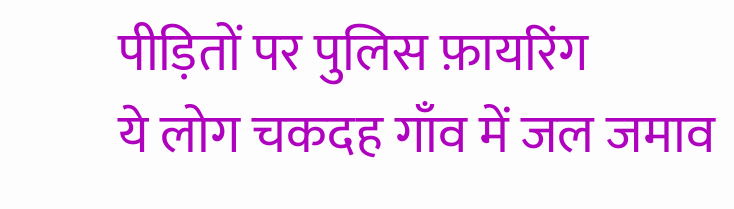पीड़ितों पर पुलिस फ़ायरिंग
ये लोग चकदह गाँव में जल जमाव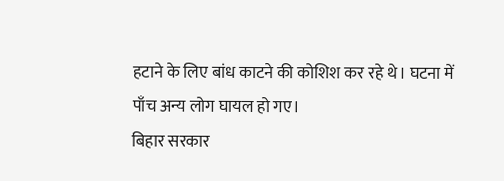हटाने के लिए बांध काटने की कोशिश कर रहे थे। घटना में पाँच अन्य लोग घायल हो गए।
बिहार सरकार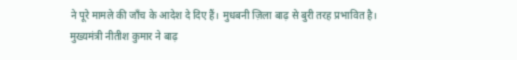ने पूरे मामले की जाँच के आदेश दे दिए हैं। मुधबनी ज़िला बाढ़ से बुरी तरह प्रभावित है।
मुख्यमंत्री नीतीश कुमार ने बाढ़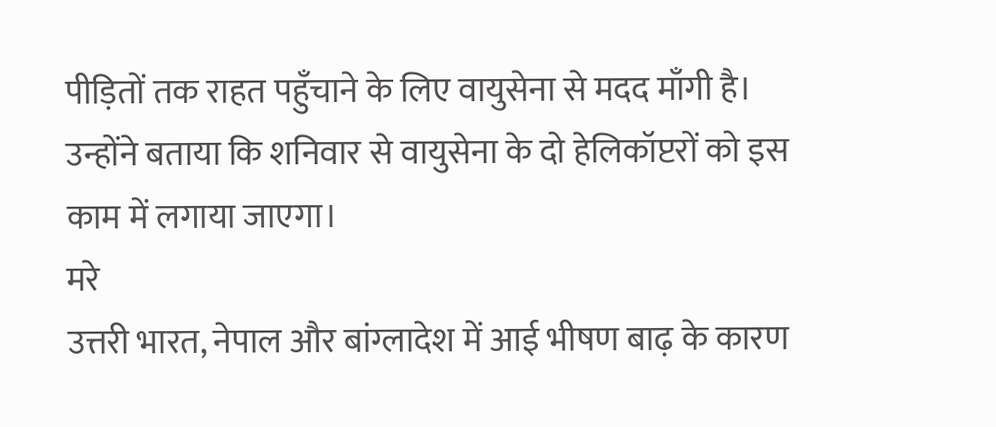पीड़ितों तक राहत पहुँचाने के लिए वायुसेना से मदद माँगी है।
उन्होंने बताया कि शनिवार से वायुसेना के दो हेलिकॉप्टरों को इस काम में लगाया जाएगा।
मरे
उत्तरी भारत, नेपाल और बांग्लादेश में आई भीषण बाढ़ के कारण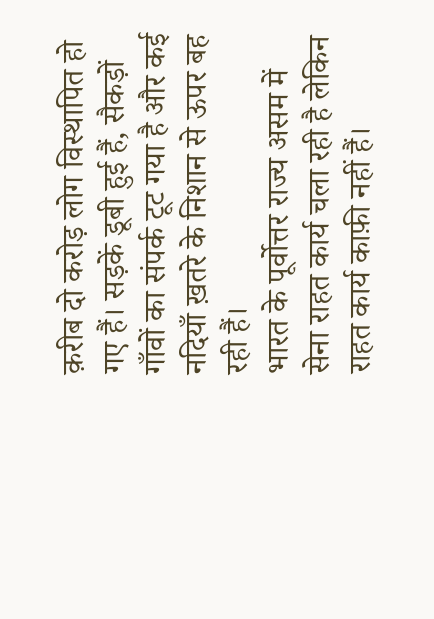क़रीब दो करोड़ लोग विस्थापित हो गए हैं। सड़कें डूबी हुई हैं, सैकड़ों गाँवों का संपर्क टूट गया है और कई नदियाँ ख़तरे के निशान से ऊपर बह रही हैं।
भारत के पूर्वोत्तर राज्य असम में सेना राहत कार्य चला रही है लेकिन राहत कार्य काफ़ी नहीं हैं।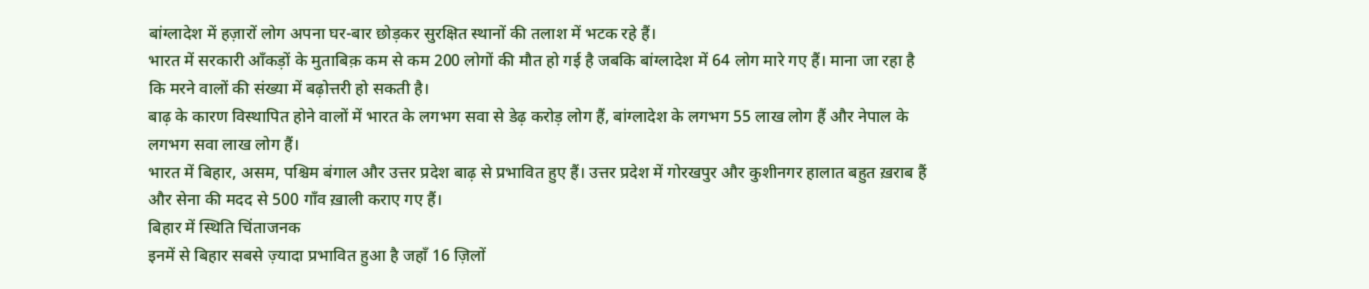बांग्लादेश में हज़ारों लोग अपना घर-बार छोड़कर सुरक्षित स्थानों की तलाश में भटक रहे हैं।
भारत में सरकारी आँकड़ों के मुताबिक़ कम से कम 200 लोगों की मौत हो गई है जबकि बांग्लादेश में 64 लोग मारे गए हैं। माना जा रहा है कि मरने वालों की संख्या में बढ़ोत्तरी हो सकती है।
बाढ़ के कारण विस्थापित होने वालों में भारत के लगभग सवा से डेढ़ करोड़ लोग हैं, बांग्लादेश के लगभग 55 लाख लोग हैं और नेपाल के लगभग सवा लाख लोग हैं।
भारत में बिहार, असम, पश्चिम बंगाल और उत्तर प्रदेश बाढ़ से प्रभावित हुए हैं। उत्तर प्रदेश में गोरखपुर और कुशीनगर हालात बहुत ख़राब हैं और सेना की मदद से 500 गाँव ख़ाली कराए गए हैं।
बिहार में स्थिति चिंताजनक
इनमें से बिहार सबसे ज़्यादा प्रभावित हुआ है जहाँ 16 ज़िलों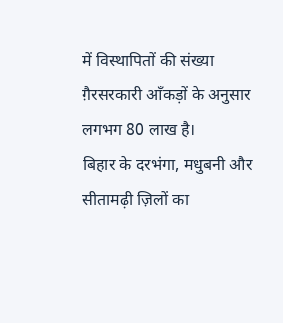में विस्थापितों की संख्या ग़ैरसरकारी आँकड़ों के अनुसार लगभग 80 लाख है।
बिहार के दरभंगा, मधुबनी और सीतामढ़ी ज़िलों का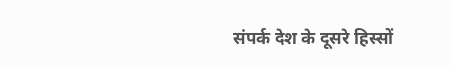संपर्क देश के दूसरे हिस्सों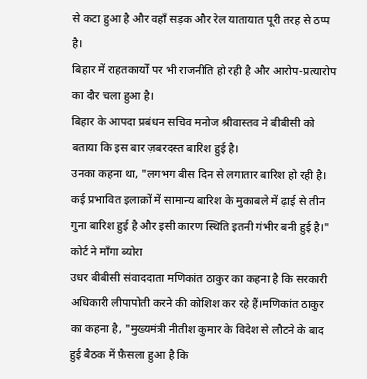से कटा हुआ है और वहाँ सड़क और रेल यातायात पूरी तरह से ठप्प है।
बिहार में राहतकार्यों पर भी राजनीति हो रही है और आरोप-प्रत्यारोप का दौर चला हुआ है।
बिहार के आपदा प्रबंधन सचिव मनोज श्रीवास्तव ने बीबीसी को बताया कि इस बार ज़बरदस्त बारिश हुई है।
उनका कहना था, "लगभग बीस दिन से लगातार बारिश हो रही है। कई प्रभावित इलाक़ों में सामान्य बारिश के मुकाबले में ढ़ाई से तीन गुना बारिश हुई है और इसी कारण स्थिति इतनी गंभीर बनी हुई है।"
कोर्ट ने माँगा ब्योरा
उधर बीबीसी संवाददाता मणिकांत ठाकुर का कहना है कि सरकारी अधिकारी लीपापोती करने की कोशिश कर रहे हैं।मणिकांत ठाकुर का कहना है, "मुख्यमंत्री नीतीश कुमार के विदेश से लौटने के बाद हुई बैठक में फ़ैसला हुआ है कि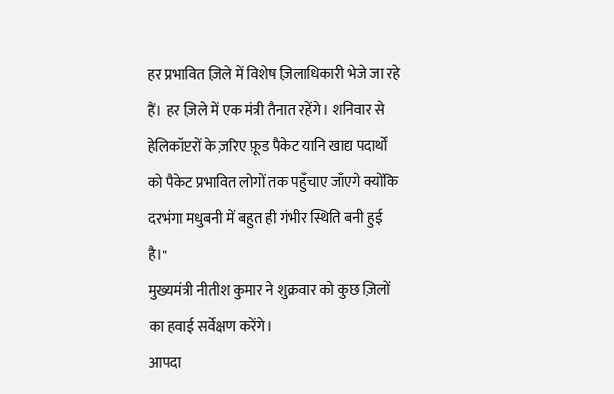हर प्रभावित ज़िले में विशेष ज़िलाधिकारी भेजे जा रहे हैं। हर ज़िले में एक मंत्री तैनात रहेंगे। शनिवार से हेलिकॉप्टरों के ज़रिए फ़ूड पैकेट यानि खाद्य पदार्थों को पैकेट प्रभावित लोगों तक पहुँचाए जाँएगे क्योंकि दरभंगा मधुबनी में बहुत ही गंभीर स्थिति बनी हुई है।"
मुख्यमंत्री नीतीश कुमार ने शुक्रवार को कुछ ज़िलों का हवाई सर्वेक्षण करेंगे।
आपदा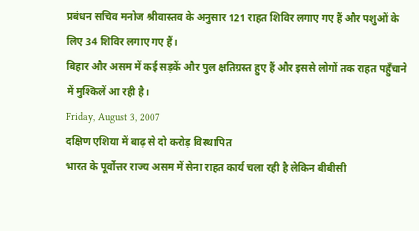प्रबंधन सचिव मनोज श्रीवास्तव के अनुसार 121 राहत शिविर लगाए गए हैं और पशुओं के लिए 34 शिविर लगाए गए हैं।
बिहार और असम में कई सड़कें और पुल क्षतिग्रस्त हुए हैं और इससे लोगों तक राहत पहुँचाने में मुश्किलें आ रही है।
Friday, August 3, 2007
दक्षिण एशिया में बाढ़ से दो करोड़ विस्थापित
भारत के पूर्वोत्तर राज्य असम में सेना राहत कार्य चला रही है लेकिन बीबीसी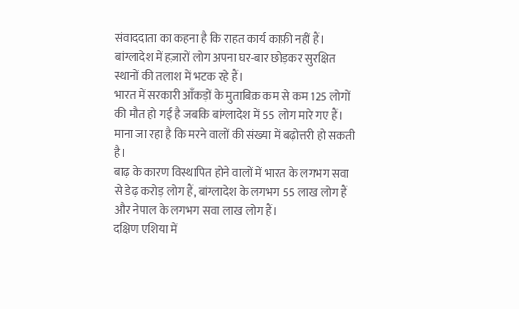संवाददाता का कहना है कि राहत कार्य काफ़ी नहीं हैं। बांग्लादेश में हज़ारों लोग अपना घर-बार छोड़कर सुरक्षित स्थानों की तलाश में भटक रहे हैं।
भारत में सरकारी आँकड़ों के मुताबिक़ कम से कम 125 लोगों की मौत हो गई है जबकि बांग्लादेश में 55 लोग मारे गए हैं। माना जा रहा है कि मरने वालों की संख्या में बढ़ोत्तरी हो सकती है।
बाढ़ के कारण विस्थापित होने वालों में भारत के लगभग सवा से डेढ़ करोड़ लोग हैं, बांग्लादेश के लगभग 55 लाख लोग हैं और नेपाल के लगभग सवा लाख लोग हैं।
दक्षिण एशिया में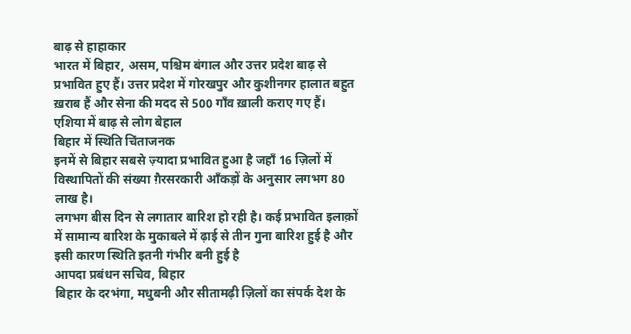बाढ़ से हाहाकार
भारत में बिहार, असम, पश्चिम बंगाल और उत्तर प्रदेश बाढ़ से प्रभावित हुए हैं। उत्तर प्रदेश में गोरखपुर और कुशीनगर हालात बहुत ख़राब हैं और सेना की मदद से 500 गाँव ख़ाली कराए गए हैं।
एशिया में बाढ़ से लोग बेहाल
बिहार में स्थिति चिंताजनक
इनमें से बिहार सबसे ज़्यादा प्रभावित हुआ है जहाँ 16 ज़िलों में विस्थापितों की संख्या ग़ैरसरकारी आँकड़ों के अनुसार लगभग 80 लाख है।
लगभग बीस दिन से लगातार बारिश हो रही है। कई प्रभावित इलाक़ों में सामान्य बारिश के मुकाबले में ढ़ाई से तीन गुना बारिश हुई है और इसी कारण स्थिति इतनी गंभीर बनी हुई है
आपदा प्रबंधन सचिव, बिहार
बिहार के दरभंगा, मधुबनी और सीतामढ़ी ज़िलों का संपर्क देश के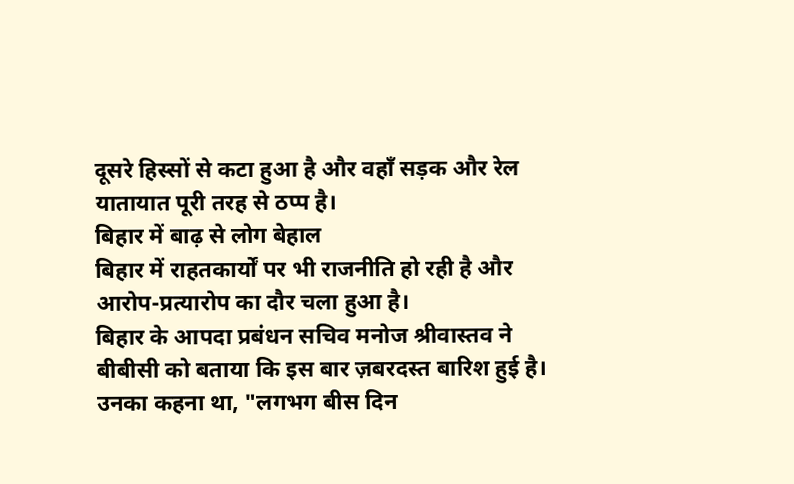दूसरे हिस्सों से कटा हुआ है और वहाँ सड़क और रेल यातायात पूरी तरह से ठप्प है।
बिहार में बाढ़ से लोग बेहाल
बिहार में राहतकार्यों पर भी राजनीति हो रही है और आरोप-प्रत्यारोप का दौर चला हुआ है।
बिहार के आपदा प्रबंधन सचिव मनोज श्रीवास्तव ने बीबीसी को बताया कि इस बार ज़बरदस्त बारिश हुई है।
उनका कहना था, "लगभग बीस दिन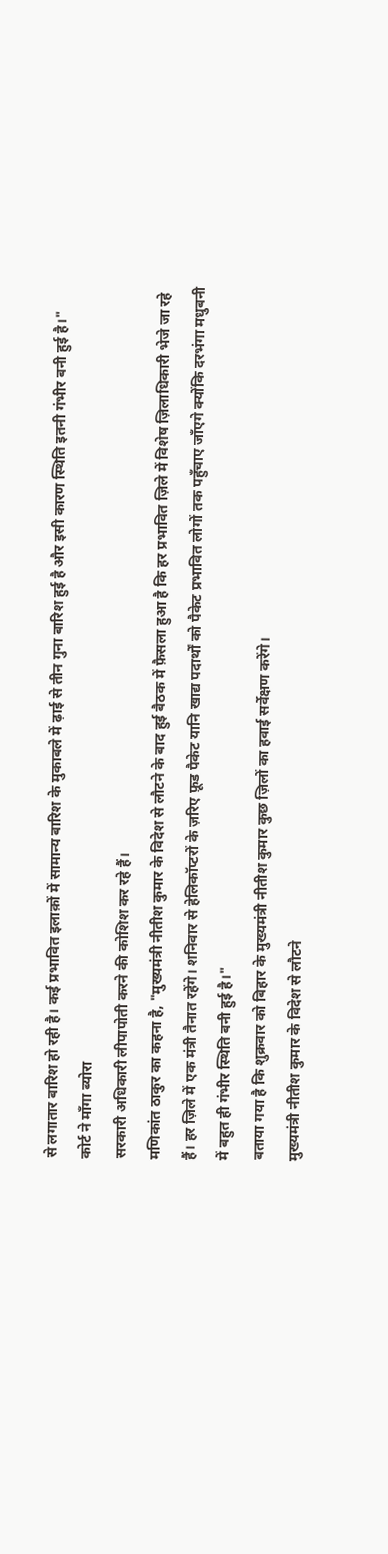से लगातार बारिश हो रही है। कई प्रभावित इलाक़ों में सामान्य बारिश के मुकाबले में ढ़ाई से तीन गुना बारिश हुई है और इसी कारण स्थिति इतनी गंभीर बनी हुई है।"
कोर्ट ने माँगा ब्योरा
सरकारी अधिकारी लीपापोती करने की कोशिश कर रहे हैं।
मणिकांत ठाकुर का कहना है, "मुख्यमंत्री नीतीश कुमार के विदेश से लौटने के बाद हुई बैठक में फ़ैसला हुआ है कि हर प्रभावित ज़िले में विशेष ज़िलाधिकारी भेजे जा रहे हैं। हर ज़िले में एक मंत्री तैनात रहेंगे। शनिवार से हेलिकॉप्टरों के ज़रिए फ़ूड पैकेट यानि खाद्य पदार्थों को पैकेट प्रभावित लोगों तक पहुँचाए जाँएगे क्योंकि दरभंगा मधुबनी में बहुत ही गंभीर स्थिति बनी हुई है।"
बताया गया है कि शुक्रवार को बिहार के मुख्यमंत्री नीतीश कुमार कुछ ज़िलों का हवाई सर्वेक्षण करेंगे।
मुख्यमंत्री नीतीश कुमार के विदेश से लौटने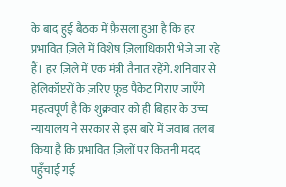के बाद हुई बैठक में फ़ैसला हुआ है कि हर प्रभावित ज़िले में विशेष ज़िलाधिकारी भेजे जा रहे हैं। हर ज़िले में एक मंत्री तैनात रहेंगे. शनिवार से हेलिकॉप्टरों के ज़रिए फ़ूड पैकेट गिराए जाएँगे महत्वपूर्ण है कि शुक्रवार को ही बिहार के उच्च न्यायालय ने सरकार से इस बारे में जवाब तलब किया है कि प्रभावित ज़िलों पर कितनी मदद पहुँचाई गई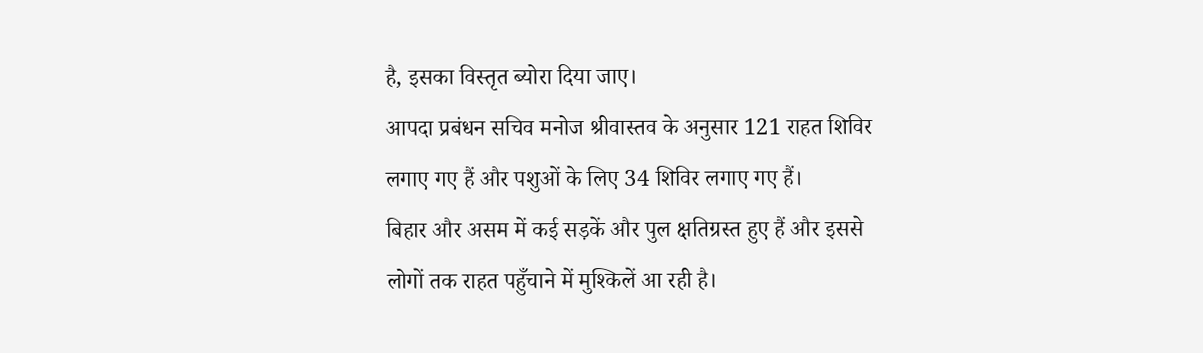है, इसका विस्तृत ब्योरा दिया जाए।
आपदा प्रबंधन सचिव मनोज श्रीवास्तव के अनुसार 121 राहत शिविर लगाए गए हैं और पशुओं के लिए 34 शिविर लगाए गए हैं।
बिहार और असम में कई सड़कें और पुल क्षतिग्रस्त हुए हैं और इससे लोगों तक राहत पहुँचाने में मुश्किलें आ रही है।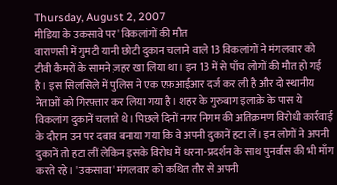Thursday, August 2, 2007
मीडिया के उकसावे पर' विकलांगों की मौत
वाराणसी में गुमटी यानी छोटी दुकान चलाने वाले 13 विकलांगों ने मंगलवार को टीवी कैमरों के सामने ज़हर खा लिया था। इन 13 में से पाँच लोगों की मौत हो गई है। इस सिलसिले में पुलिस ने एक एफ़आईआर दर्ज कर ली है और दो स्थानीय नेताओं को गिरफ़्तार कर लिया गया है। शहर के गुरुबाग इलाक़े के पास ये विकलांग दुकानें चलाते थे। पिछले दिनों नगर निगम की अतिक्रमण विरोधी कार्रवाई के दौरान उन पर दबाव बनाया गया कि वे अपनी दुकानें हटा लें। इन लोगों ने अपनी दुकानें तो हटा लीं लेकिन इसके विरोध में धरना-प्रदर्शन के साथ पुनर्वास की भी माँग करते रहे। 'उकसावा' मंगलवार को कथित तौर से अपनी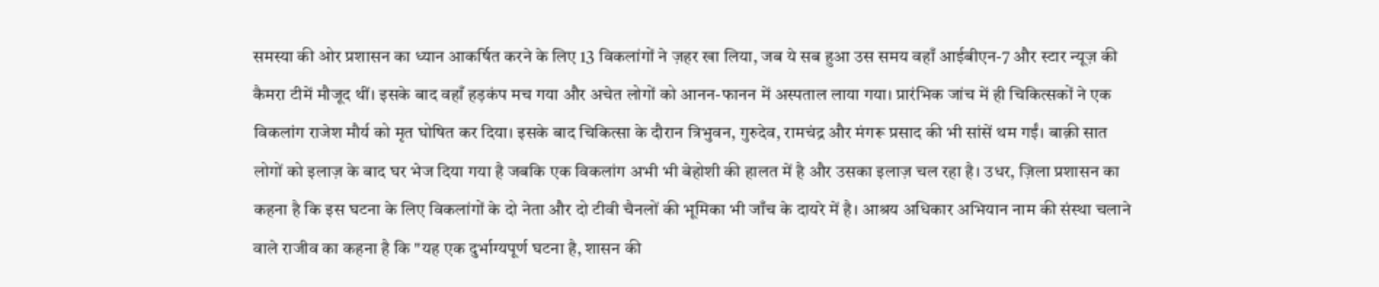समस्या की ओर प्रशासन का ध्यान आकर्षित करने के लिए 13 विकलांगों ने ज़हर खा लिया, जब ये सब हुआ उस समय वहाँ आईबीएन-7 और स्टार न्यूज़ की कैमरा टीमें मौजूद थीं। इसके बाद वहाँ हड़कंप मच गया और अचेत लोगों को आनन-फानन में अस्पताल लाया गया। प्रारंभिक जांच में ही चिकित्सकों ने एक विकलांग राजेश मौर्य को मृत घोषित कर दिया। इसके बाद चिकित्सा के दौरान त्रिभुवन, गुरुदेव, रामचंद्र और मंगरू प्रसाद की भी सांसें थम गईं। बाक़ी सात लोगों को इलाज़ के बाद घर भेज दिया गया है जबकि एक विकलांग अभी भी बेहोशी की हालत में है और उसका इलाज़ चल रहा है। उधर, ज़िला प्रशासन का कहना है कि इस घटना के लिए विकलांगों के दो नेता और दो टीवी चैनलों की भूमिका भी जाँच के दायरे में है। आश्रय अधिकार अभियान नाम की संस्था चलाने वाले राजीव का कहना है कि "यह एक दुर्भाग्यपूर्ण घटना है, शासन की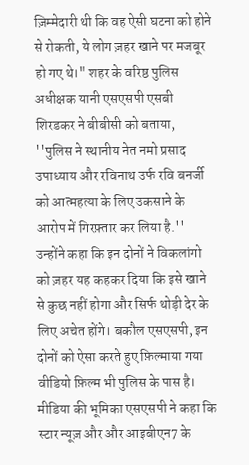ज़िम्मेदारी थी कि वह ऐसी घटना को होने से रोकती, ये लोग ज़हर खाने पर मजबूर हो गए थे।" शहर के वरिष्ठ पुलिस अधीक्षक यानी एसएसपी एसबी शिरडकर ने बीबीसी को बताया, ''पुलिस ने स्थानीय नेत नमो प्रसाद उपाध्याय और रविनाथ उर्फ रवि बनर्जी को आत्महत्या के लिए उकसाने के आरोप में गिरफ़्तार कर लिया है.'' उन्होंने कहा कि इन दोनों ने विकलांगो को ज़हर यह कहकर दिया कि इसे खाने से कुछ नहीं होगा और सिर्फ थोड़ी देर के लिए अचेत होंगे। बकौल एसएसपी, इन दोनों को ऐसा करते हुए फ़िल्माया गया वीडियो फ़िल्म भी पुलिस के पास है। मीडिया की भूमिका एसएसपी ने कहा कि स्टार न्यूज़ और और आइबीएन7 के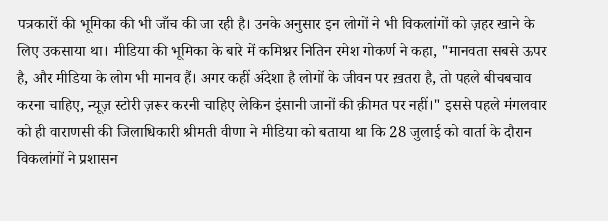पत्रकारों की भूमिका की भी जाँच की जा रही है। उनके अनुसार इन लोगों ने भी विकलांगों को ज़हर खाने के लिए उकसाया था। मीडिया की भूमिका के बारे में कमिश्नर नितिन रमेश गोकर्ण ने कहा, "मानवता सबसे ऊपर है, और मीडिया के लोग भी मानव हैं। अगर कहीं अंदेशा है लोगों के जीवन पर ख़तरा है, तो पहले बीचबचाव करना चाहिए, न्यूज़ स्टोरी ज़रूर करनी चाहिए लेकिन इंसानी जानों की क़ीमत पर नहीं।" इससे पहले मंगलवार को ही वाराणसी की जिलाधिकारी श्रीमती वीणा ने मीडिया को बताया था कि 28 जुलाई को वार्ता के दौरान विकलांगों ने प्रशासन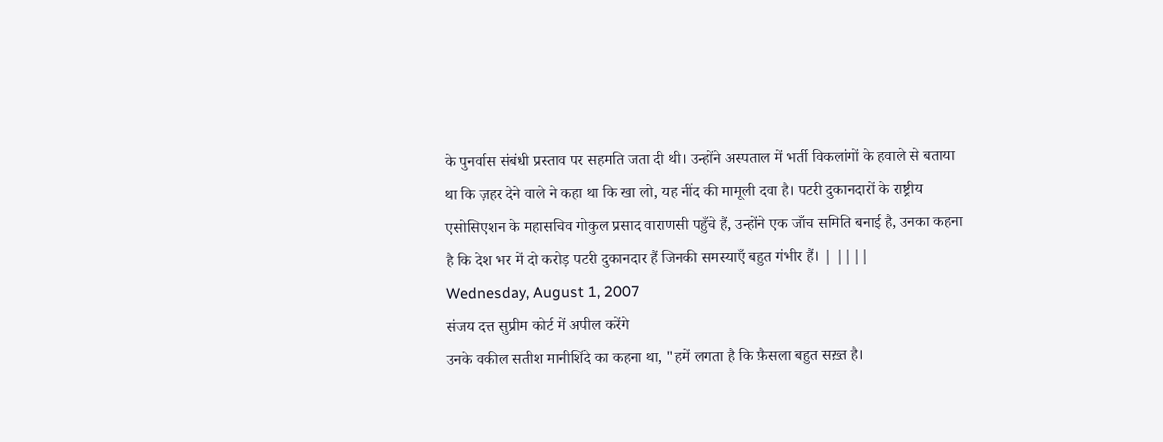के पुनर्वास संबंधी प्रस्ताव पर सहमति जता दी थी। उन्होंने अस्पताल में भर्ती विकलांगों के हवाले से बताया था कि ज़हर देने वाले ने कहा था कि खा लो, यह नींद की मामूली दवा है। पटरी दुकानदारों के राष्ट्रीय एसोसिएशन के महासचिव गोकुल प्रसाद वाराणसी पहुँचे हैं, उन्होंने एक जाँच समिति बनाई है, उनका कहना है कि देश भर में दो करोड़ पटरी दुकानदार हैं जिनकी समस्याएँ बहुत गंभीर हैं। | ||||
Wednesday, August 1, 2007
संजय दत्त सुप्रीम कोर्ट में अपील करेंगे
उनके वकील सतीश मानीशिंदे का कहना था, "हमें लगता है कि फ़ैसला बहुत सख़्त है।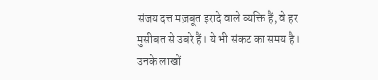संजय दत्त मज़बूत इरादे वाले व्यक्ति हैं, वे हर मुसीबत से उबरे हैं। ये भी संकट का समय है। उनके लाखों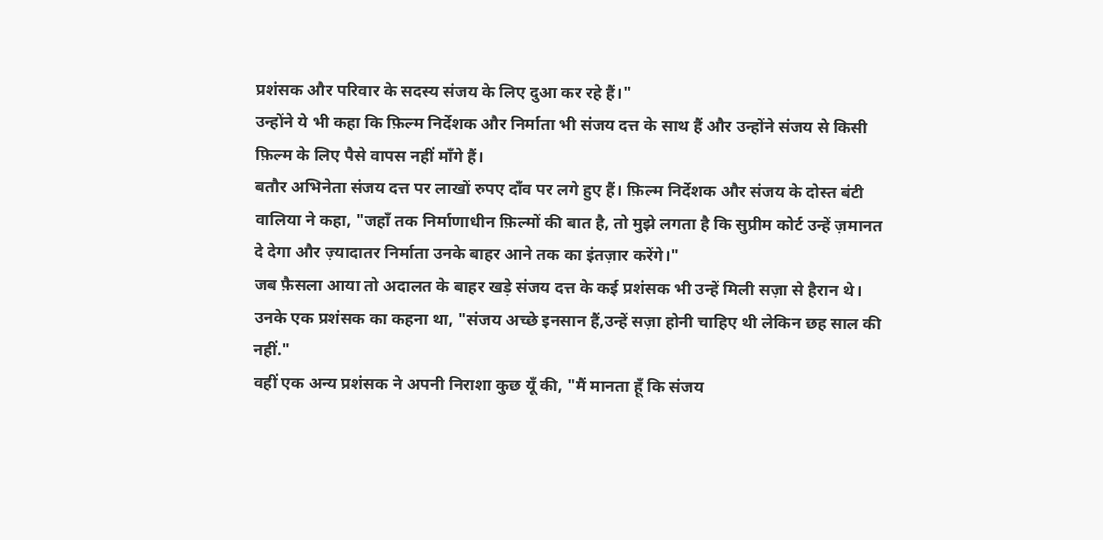प्रशंसक और परिवार के सदस्य संजय के लिए दुआ कर रहे हैं।"
उन्होंने ये भी कहा कि फ़िल्म निर्देशक और निर्माता भी संजय दत्त के साथ हैं और उन्होंने संजय से किसी फ़िल्म के लिए पैसे वापस नहीं माँगे हैं।
बतौर अभिनेता संजय दत्त पर लाखों रुपए दाँव पर लगे हुए हैं। फ़िल्म निर्देशक और संजय के दोस्त बंटी वालिया ने कहा, "जहाँ तक निर्माणाधीन फ़िल्मों की बात है, तो मुझे लगता है कि सुप्रीम कोर्ट उन्हें ज़मानत दे देगा और ज़्यादातर निर्माता उनके बाहर आने तक का इंतज़ार करेंगे।"
जब फ़ैसला आया तो अदालत के बाहर खड़े संजय दत्त के कई प्रशंसक भी उन्हें मिली सज़ा से हैरान थे।
उनके एक प्रशंसक का कहना था, "संजय अच्छे इनसान हैं,उन्हें सज़ा होनी चाहिए थी लेकिन छह साल की नहीं."
वहीं एक अन्य प्रशंसक ने अपनी निराशा कुछ यूँ की, "मैं मानता हूँ कि संजय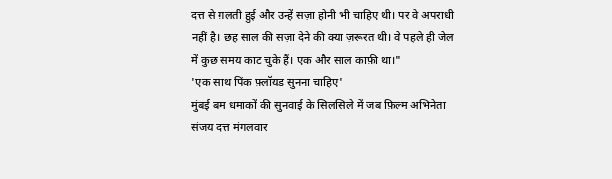दत्त से ग़लती हुई और उन्हें सज़ा होनी भी चाहिए थी। पर वे अपराधी नहीं है। छह साल की सज़ा देने की क्या ज़रूरत थी। वे पहले ही जेल में कुछ समय काट चुके हैं। एक और साल काफ़ी था।"
'एक साथ पिंक फ़्लॉयड सुनना चाहिए'
मुंबई बम धमाकों की सुनवाई के सिलसिले में जब फ़िल्म अभिनेता संजय दत्त मंगलवार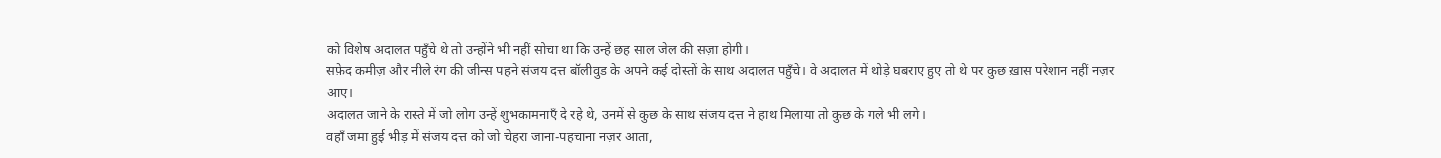को विशेष अदालत पहुँचे थे तो उन्होंने भी नहीं सोचा था कि उन्हें छह साल जेल की सज़ा होगी।
सफ़ेद कमीज़ और नीले रंग की जीन्स पहने संजय दत्त बॉलीवुड के अपने कई दोस्तों के साथ अदालत पहुँचे। वे अदालत में थोड़े घबराए हुए तो थे पर कुछ ख़ास परेशान नहीं नज़र आए।
अदालत जाने के रास्ते में जो लोग उन्हें शुभकामनाएँ दे रहे थे, उनमें से कुछ के साथ संजय दत्त ने हाथ मिलाया तो कुछ के गले भी लगे।
वहाँ जमा हुई भीड़ में संजय दत्त को जो चेहरा जाना-पहचाना नज़र आता,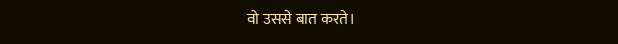वो उससे बात करते।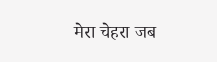मेरा चेहरा जब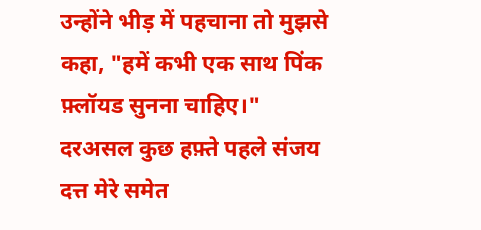उन्होंने भीड़ में पहचाना तो मुझसे कहा, "हमें कभी एक साथ पिंक फ़्लॉयड सुनना चाहिए।"
दरअसल कुछ हफ़्ते पहले संजय दत्त मेरे समेत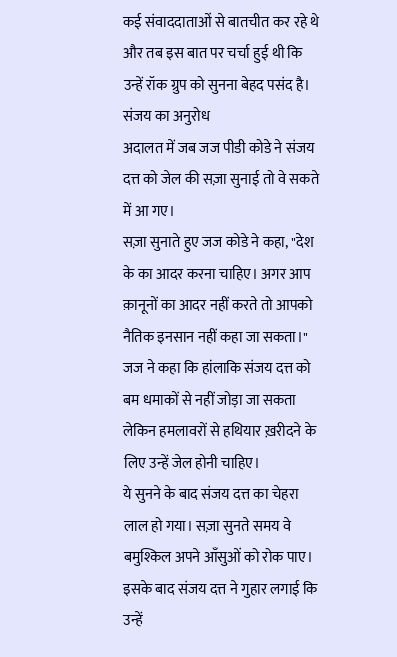कई संवाददाताओं से बातचीत कर रहे थे और तब इस बात पर चर्चा हुई थी कि उन्हें रॉक ग्रुप को सुनना बेहद पसंद है।
संजय का अनुरोध
अदालत में जब जज पीडी कोडे ने संजय दत्त को जेल की सज़ा सुनाई तो वे सकते में आ गए।
सज़ा सुनाते हुए जज कोडे ने कहा, "देश के का आदर करना चाहिए। अगर आप क़ानूनों का आदर नहीं करते तो आपको नैतिक इनसान नहीं कहा जा सकता।"
जज ने कहा कि हांलाकि संजय दत्त को बम धमाकों से नहीं जोड़ा जा सकता लेकिन हमलावरों से हथियार ख़रीदने के लिए उन्हें जेल होनी चाहिए।
ये सुनने के बाद संजय दत्त का चेहरा लाल हो गया। सज़ा सुनते समय वे बमुश्किल अपने आँसुओं को रोक पाए।
इसके बाद संजय दत्त ने गुहार लगाई कि उन्हें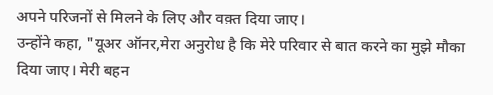अपने परिजनों से मिलने के लिए और वक़्त दिया जाए।
उन्होंने कहा, "यूअर ऑनर,मेरा अनुरोध है कि मेरे परिवार से बात करने का मुझे मौका दिया जाए। मेरी बहन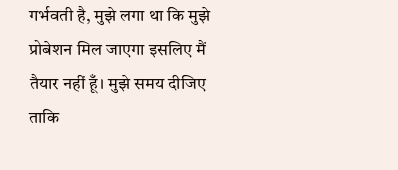गर्भवती है, मुझे लगा था कि मुझे प्रोबेशन मिल जाएगा इसलिए मैं तैयार नहीं हूँ। मुझे समय दीजिए ताकि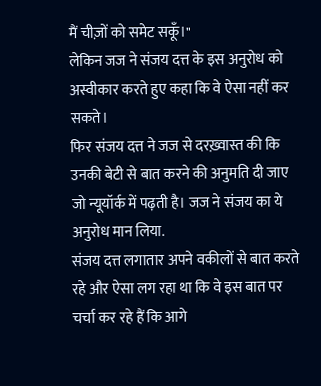मैं चीज़ों को समेट सकूँ।"
लेकिन जज ने संजय दत्त के इस अनुरोध को अस्वीकार करते हुए कहा कि वे ऐसा नहीं कर सकते।
फिर संजय दत्त ने जज से दरख़्वास्त की कि उनकी बेटी से बात करने की अनुमति दी जाए जो न्यूयॉर्क में पढ़ती है। जज ने संजय का ये अनुरोध मान लिया.
संजय दत्त लगातार अपने वकीलों से बात करते रहे और ऐसा लग रहा था कि वे इस बात पर चर्चा कर रहे हैं कि आगे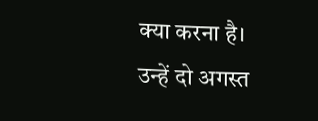क्या करना है।
उन्हें दो अगस्त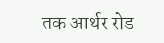तक आर्थर रोड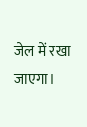जेल में रखा जाएगा।